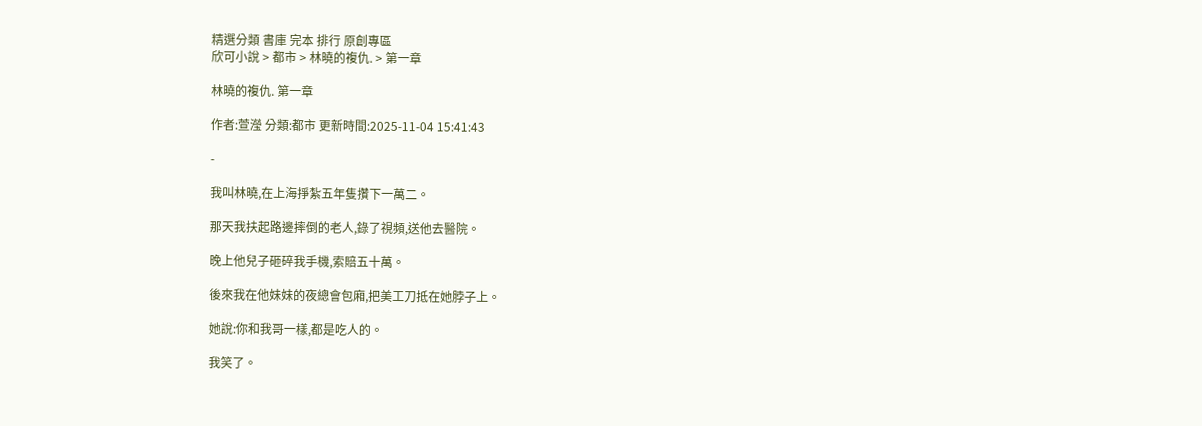精選分類 書庫 完本 排行 原創專區
欣可小說 > 都市 > 林曉的複仇. > 第一章

林曉的複仇. 第一章

作者:萱瀅 分類:都市 更新時間:2025-11-04 15:41:43

-

我叫林曉,在上海掙紮五年隻攢下一萬二。

那天我扶起路邊摔倒的老人,錄了視頻,送他去醫院。

晚上他兒子砸碎我手機,索賠五十萬。

後來我在他妹妹的夜總會包廂,把美工刀抵在她脖子上。

她說:你和我哥一樣,都是吃人的。

我笑了。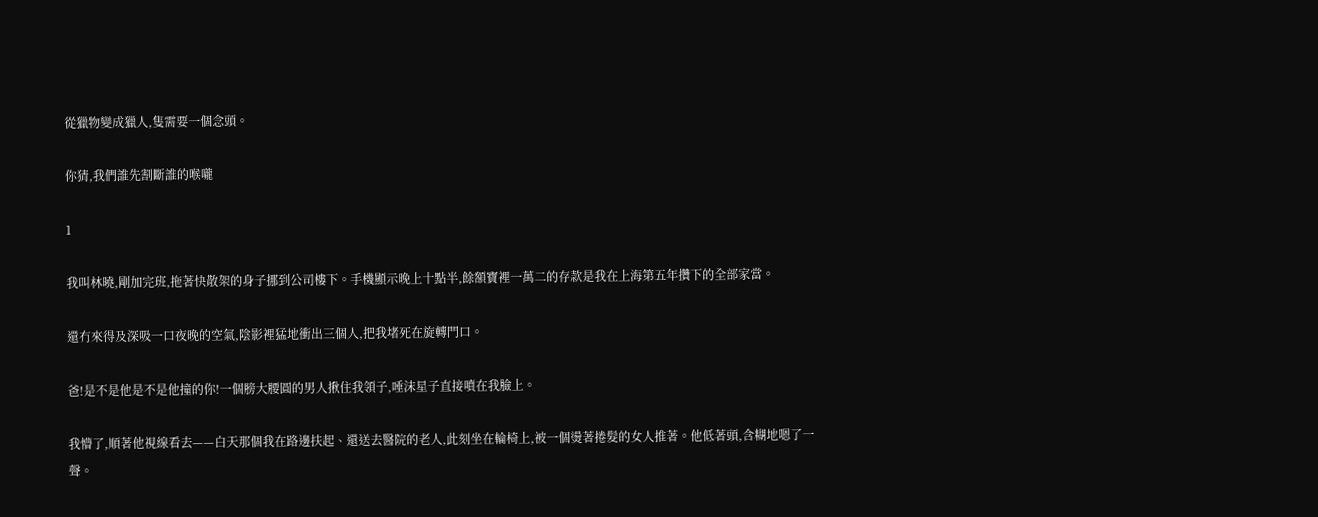從獵物變成獵人,隻需要一個念頭。

你猜,我們誰先割斷誰的喉嚨

1

我叫林曉,剛加完班,拖著快散架的身子挪到公司樓下。手機顯示晚上十點半,餘額寶裡一萬二的存款是我在上海第五年攢下的全部家當。

還冇來得及深吸一口夜晚的空氣,陰影裡猛地衝出三個人,把我堵死在旋轉門口。

爸!是不是他是不是他撞的你!一個膀大腰圓的男人揪住我領子,唾沫星子直接噴在我臉上。

我懵了,順著他視線看去——白天那個我在路邊扶起、還送去醫院的老人,此刻坐在輪椅上,被一個燙著捲髮的女人推著。他低著頭,含糊地嗯了一聲。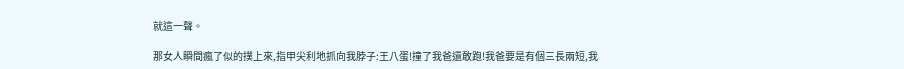就這一聲。

那女人瞬間瘋了似的撲上來,指甲尖利地抓向我脖子:王八蛋!撞了我爸還敢跑!我爸要是有個三長兩短,我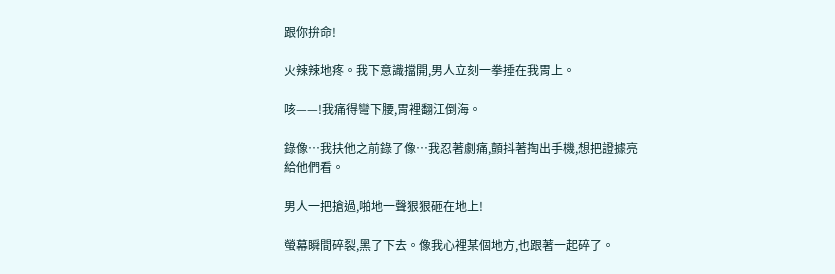跟你拚命!

火辣辣地疼。我下意識擋開,男人立刻一拳捶在我胃上。

咳——!我痛得彎下腰,胃裡翻江倒海。

錄像…我扶他之前錄了像…我忍著劇痛,顫抖著掏出手機,想把證據亮給他們看。

男人一把搶過,啪地一聲狠狠砸在地上!

螢幕瞬間碎裂,黑了下去。像我心裡某個地方,也跟著一起碎了。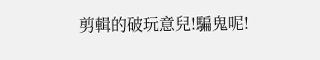剪輯的破玩意兒!騙鬼呢!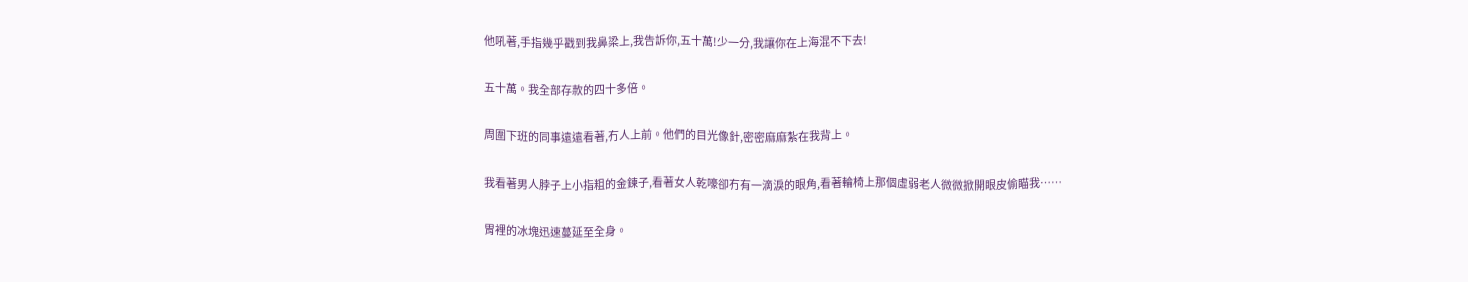他吼著,手指幾乎戳到我鼻梁上,我告訴你,五十萬!少一分,我讓你在上海混不下去!

五十萬。我全部存款的四十多倍。

周圍下班的同事遠遠看著,冇人上前。他們的目光像針,密密麻麻紮在我背上。

我看著男人脖子上小指粗的金鍊子,看著女人乾嚎卻冇有一滴淚的眼角,看著輪椅上那個虛弱老人微微掀開眼皮偷瞄我……

胃裡的冰塊迅速蔓延至全身。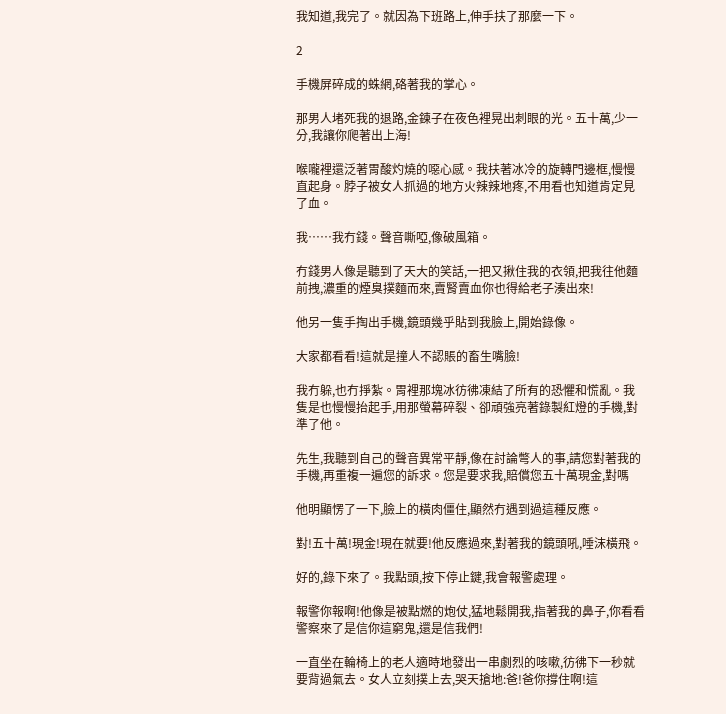我知道,我完了。就因為下班路上,伸手扶了那麼一下。

2

手機屏碎成的蛛網,硌著我的掌心。

那男人堵死我的退路,金鍊子在夜色裡晃出刺眼的光。五十萬,少一分,我讓你爬著出上海!

喉嚨裡還泛著胃酸灼燒的噁心感。我扶著冰冷的旋轉門邊框,慢慢直起身。脖子被女人抓過的地方火辣辣地疼,不用看也知道肯定見了血。

我……我冇錢。聲音嘶啞,像破風箱。

冇錢男人像是聽到了天大的笑話,一把又揪住我的衣領,把我往他麵前拽,濃重的煙臭撲麵而來,賣腎賣血你也得給老子湊出來!

他另一隻手掏出手機,鏡頭幾乎貼到我臉上,開始錄像。

大家都看看!這就是撞人不認賬的畜生嘴臉!

我冇躲,也冇掙紮。胃裡那塊冰彷彿凍結了所有的恐懼和慌亂。我隻是也慢慢抬起手,用那螢幕碎裂、卻頑強亮著錄製紅燈的手機,對準了他。

先生,我聽到自己的聲音異常平靜,像在討論彆人的事,請您對著我的手機,再重複一遍您的訴求。您是要求我,賠償您五十萬現金,對嗎

他明顯愣了一下,臉上的橫肉僵住,顯然冇遇到過這種反應。

對!五十萬!現金!現在就要!他反應過來,對著我的鏡頭吼,唾沫橫飛。

好的,錄下來了。我點頭,按下停止鍵,我會報警處理。

報警你報啊!他像是被點燃的炮仗,猛地鬆開我,指著我的鼻子,你看看警察來了是信你這窮鬼,還是信我們!

一直坐在輪椅上的老人適時地發出一串劇烈的咳嗽,彷彿下一秒就要背過氣去。女人立刻撲上去,哭天搶地:爸!爸你撐住啊!這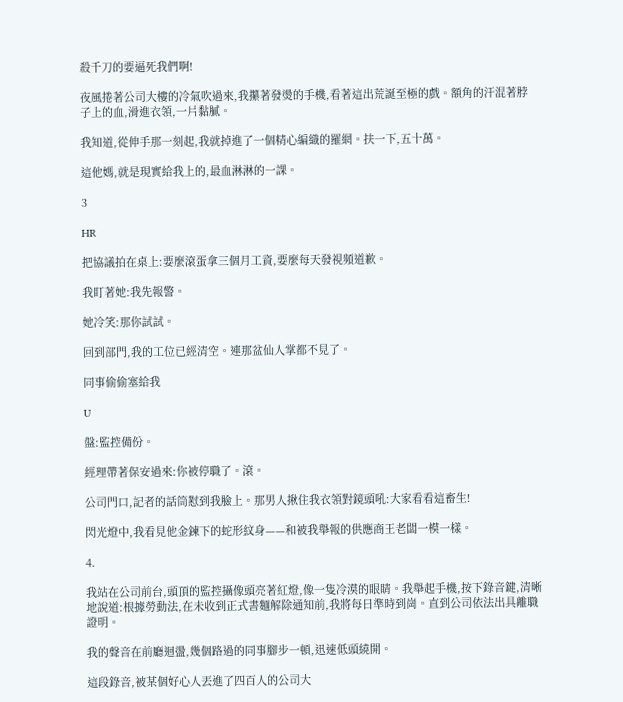殺千刀的要逼死我們啊!

夜風捲著公司大樓的冷氣吹過來,我攥著發燙的手機,看著這出荒誕至極的戲。額角的汗混著脖子上的血,滑進衣領,一片黏膩。

我知道,從伸手那一刻起,我就掉進了一個精心編織的羅網。扶一下,五十萬。

這他媽,就是現實給我上的,最血淋淋的一課。

3

HR

把協議拍在桌上:要麼滾蛋拿三個月工資,要麼每天發視頻道歉。

我盯著她:我先報警。

她冷笑:那你試試。

回到部門,我的工位已經清空。連那盆仙人掌都不見了。

同事偷偷塞給我

U

盤:監控備份。

經理帶著保安過來:你被停職了。滾。

公司門口,記者的話筒懟到我臉上。那男人揪住我衣領對鏡頭吼:大家看看這畜生!

閃光燈中,我看見他金鍊下的蛇形紋身——和被我舉報的供應商王老闆一模一樣。

4.

我站在公司前台,頭頂的監控攝像頭亮著紅燈,像一隻冷漠的眼睛。我舉起手機,按下錄音鍵,清晰地說道:根據勞動法,在未收到正式書麵解除通知前,我將每日準時到崗。直到公司依法出具離職證明。

我的聲音在前廳迴盪,幾個路過的同事腳步一頓,迅速低頭繞開。

這段錄音,被某個好心人丟進了四百人的公司大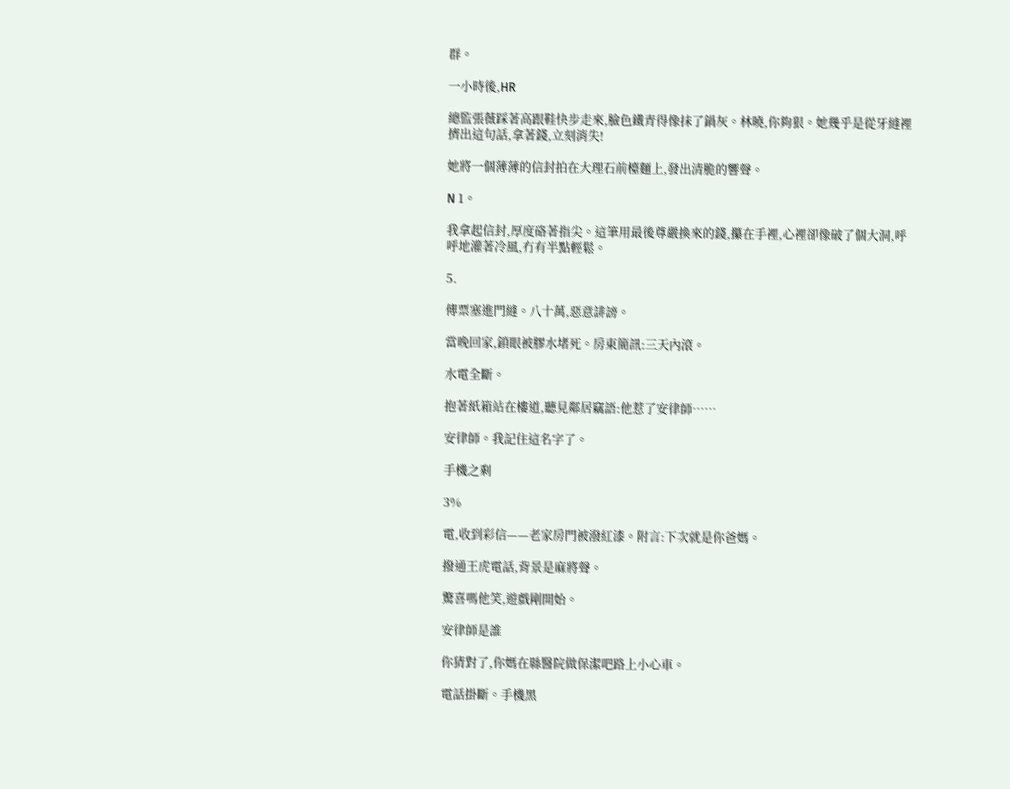群。

一小時後,HR

總監張薇踩著高跟鞋快步走來,臉色鐵青得像抹了鍋灰。林曉,你夠狠。她幾乎是從牙縫裡擠出這句話,拿著錢,立刻消失!

她將一個薄薄的信封拍在大理石前檯麵上,發出清脆的響聲。

N 1。

我拿起信封,厚度硌著指尖。這筆用最後尊嚴換來的錢,攥在手裡,心裡卻像破了個大洞,呼呼地灌著冷風,冇有半點輕鬆。

5.

傳票塞進門縫。八十萬,惡意誹謗。

當晚回家,鎖眼被膠水堵死。房東簡訊:三天內滾。

水電全斷。

抱著紙箱站在樓道,聽見鄰居竊語:他惹了安律師……

安律師。我記住這名字了。

手機之剩

3%

電,收到彩信——老家房門被潑紅漆。附言:下次就是你爸媽。

撥通王虎電話,背景是麻將聲。

驚喜嗎他笑,遊戲剛開始。

安律師是誰

你猜對了,你媽在縣醫院做保潔吧路上小心車。

電話掛斷。手機黑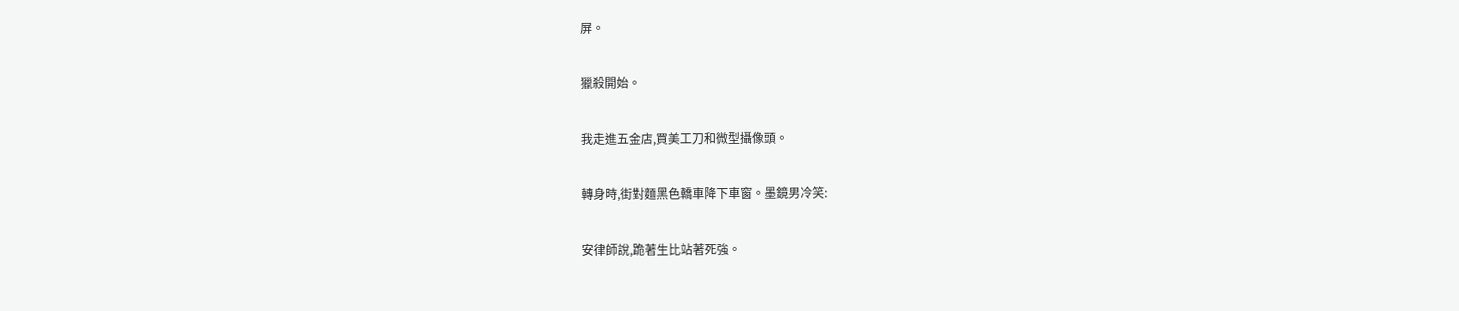屏。

獵殺開始。

我走進五金店,買美工刀和微型攝像頭。

轉身時,街對麵黑色轎車降下車窗。墨鏡男冷笑:

安律師說,跪著生比站著死強。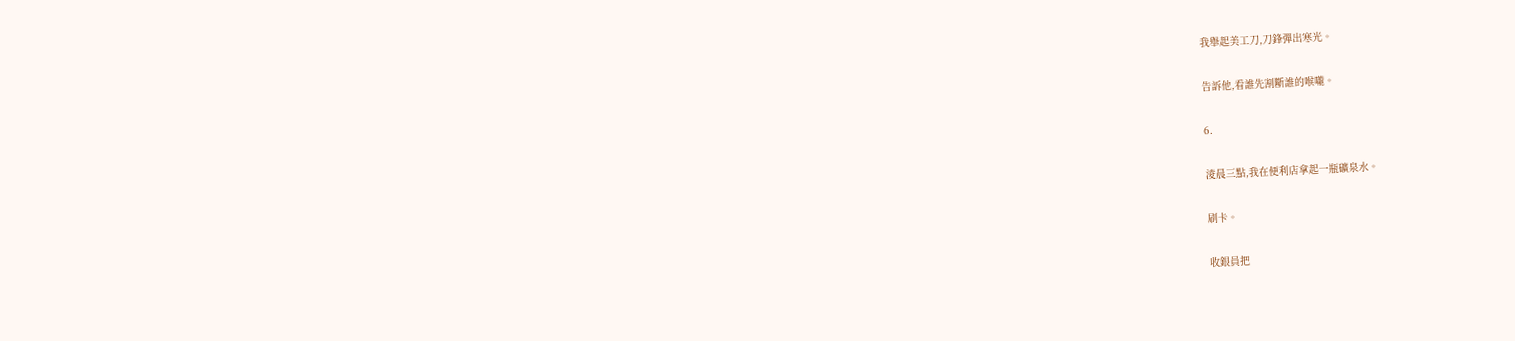我舉起美工刀,刀鋒彈出寒光。

告訴他,看誰先割斷誰的喉嚨。

6.

淩晨三點,我在便利店拿起一瓶礦泉水。

刷卡。

收銀員把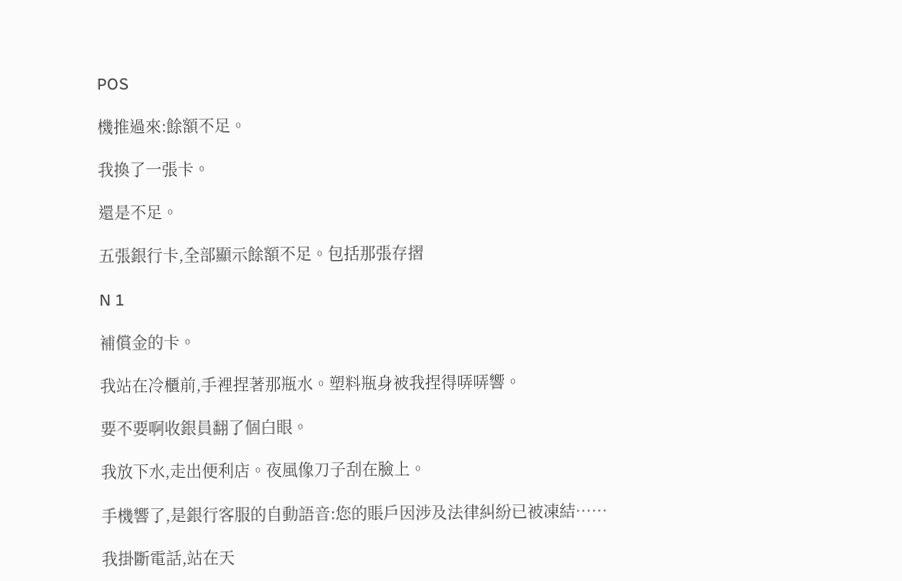POS

機推過來:餘額不足。

我換了一張卡。

還是不足。

五張銀行卡,全部顯示餘額不足。包括那張存摺

N 1

補償金的卡。

我站在冷櫃前,手裡捏著那瓶水。塑料瓶身被我捏得哢哢響。

要不要啊收銀員翻了個白眼。

我放下水,走出便利店。夜風像刀子刮在臉上。

手機響了,是銀行客服的自動語音:您的賬戶因涉及法律糾紛已被凍結……

我掛斷電話,站在天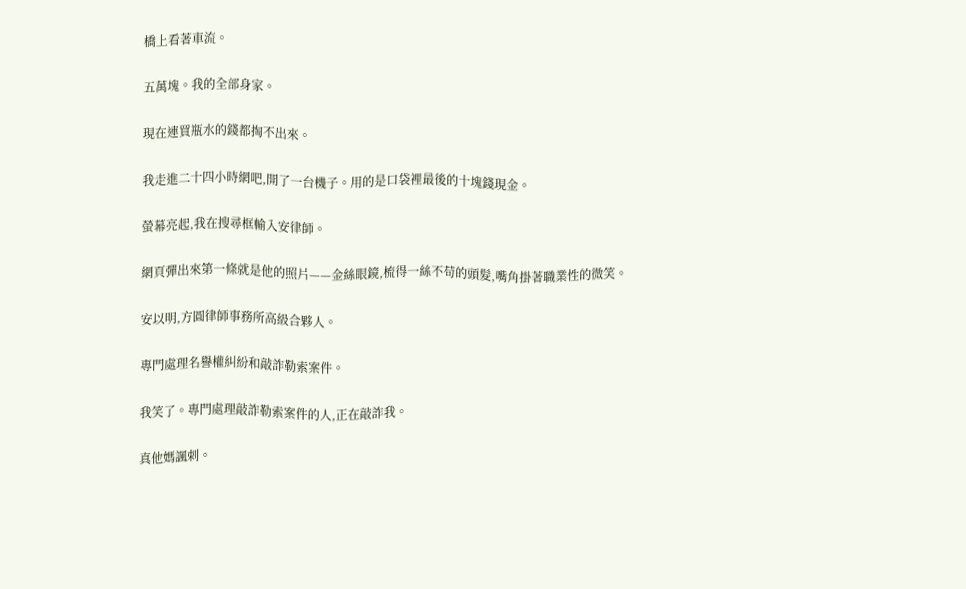橋上看著車流。

五萬塊。我的全部身家。

現在連買瓶水的錢都掏不出來。

我走進二十四小時網吧,開了一台機子。用的是口袋裡最後的十塊錢現金。

螢幕亮起,我在搜尋框輸入安律師。

網頁彈出來第一條就是他的照片——金絲眼鏡,梳得一絲不苟的頭髮,嘴角掛著職業性的微笑。

安以明,方圓律師事務所高級合夥人。

專門處理名譽權糾紛和敲詐勒索案件。

我笑了。專門處理敲詐勒索案件的人,正在敲詐我。

真他媽諷刺。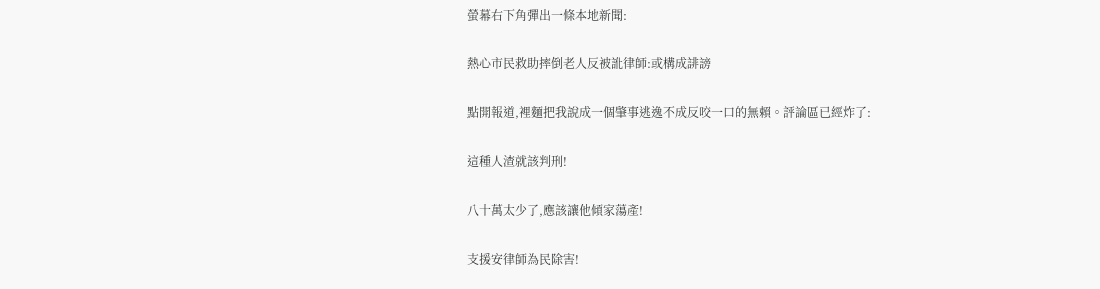螢幕右下角彈出一條本地新聞:

熱心市民救助摔倒老人反被訛律師:或構成誹謗

點開報道,裡麵把我說成一個肇事逃逸不成反咬一口的無賴。評論區已經炸了:

這種人渣就該判刑!

八十萬太少了,應該讓他傾家蕩產!

支援安律師為民除害!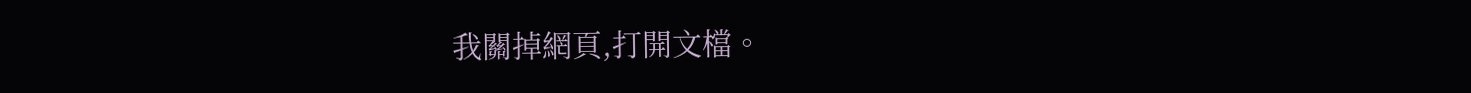我關掉網頁,打開文檔。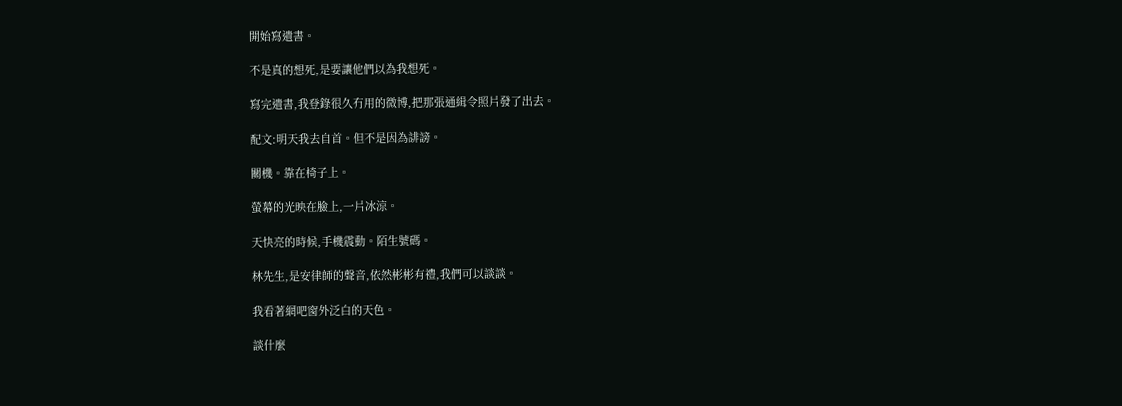開始寫遺書。

不是真的想死,是要讓他們以為我想死。

寫完遺書,我登錄很久冇用的微博,把那張通緝令照片發了出去。

配文:明天我去自首。但不是因為誹謗。

關機。靠在椅子上。

螢幕的光映在臉上,一片冰涼。

天快亮的時候,手機震動。陌生號碼。

林先生,是安律師的聲音,依然彬彬有禮,我們可以談談。

我看著網吧窗外泛白的天色。

談什麼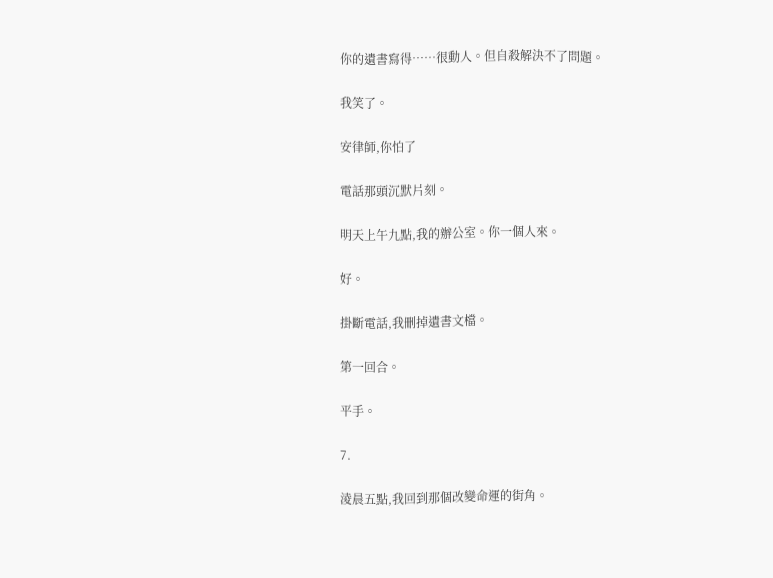你的遺書寫得……很動人。但自殺解決不了問題。

我笑了。

安律師,你怕了

電話那頭沉默片刻。

明天上午九點,我的辦公室。你一個人來。

好。

掛斷電話,我刪掉遺書文檔。

第一回合。

平手。

7.

淩晨五點,我回到那個改變命運的街角。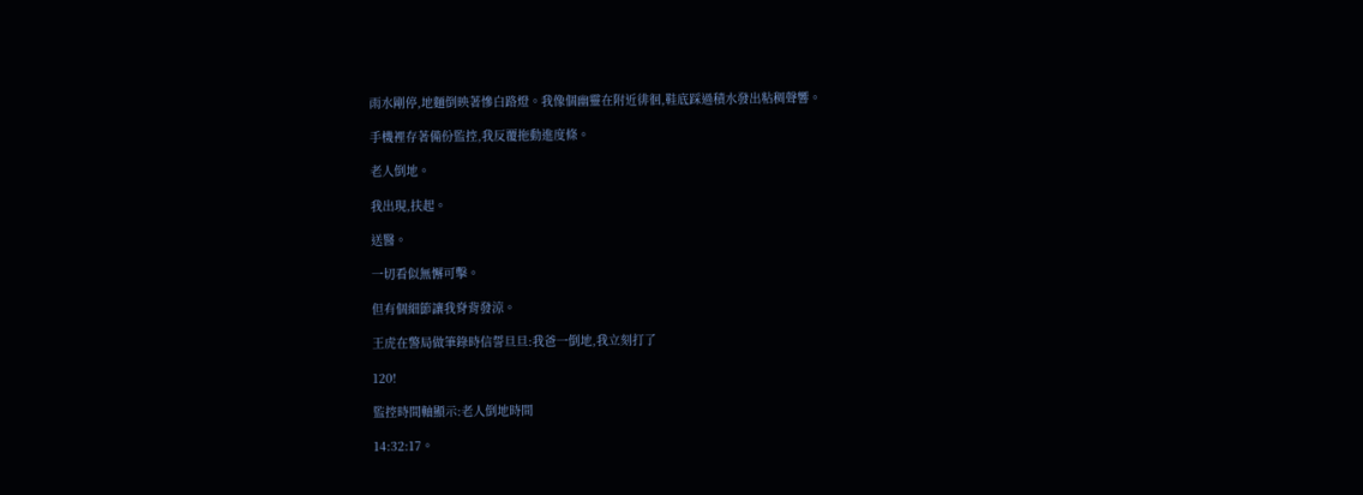雨水剛停,地麵倒映著慘白路燈。我像個幽靈在附近徘徊,鞋底踩過積水發出粘稠聲響。

手機裡存著備份監控,我反覆拖動進度條。

老人倒地。

我出現,扶起。

送醫。

一切看似無懈可擊。

但有個細節讓我脊背發涼。

王虎在警局做筆錄時信誓旦旦:我爸一倒地,我立刻打了

120!

監控時間軸顯示:老人倒地時間

14:32:17。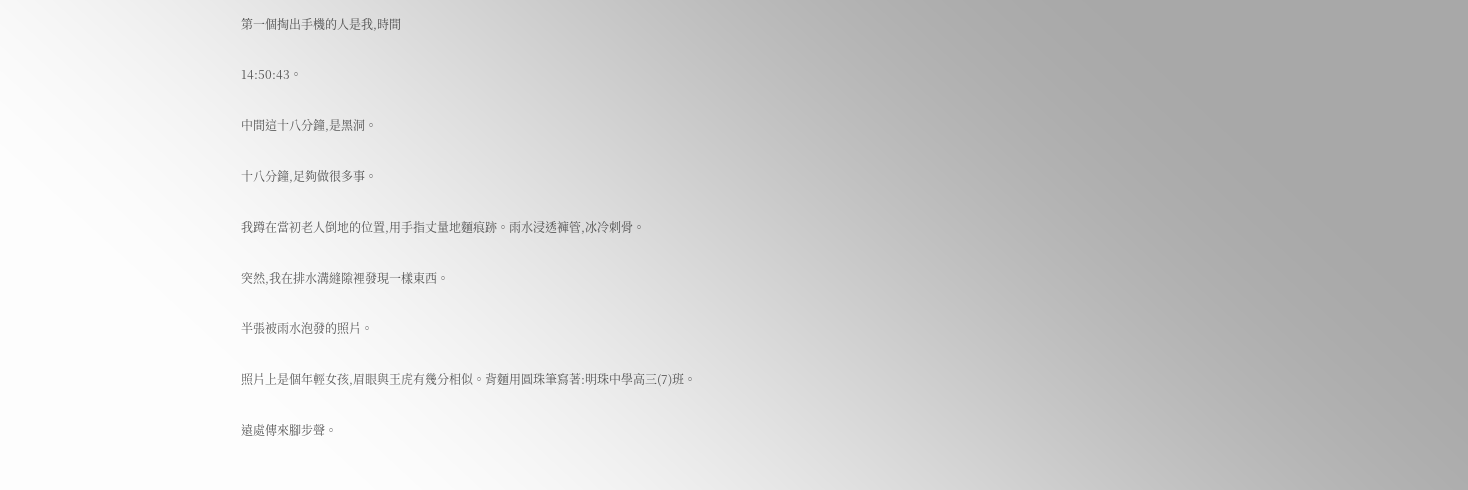第一個掏出手機的人是我,時間

14:50:43。

中間這十八分鐘,是黑洞。

十八分鐘,足夠做很多事。

我蹲在當初老人倒地的位置,用手指丈量地麵痕跡。雨水浸透褲管,冰冷刺骨。

突然,我在排水溝縫隙裡發現一樣東西。

半張被雨水泡發的照片。

照片上是個年輕女孩,眉眼與王虎有幾分相似。背麵用圓珠筆寫著:明珠中學高三(7)班。

遠處傳來腳步聲。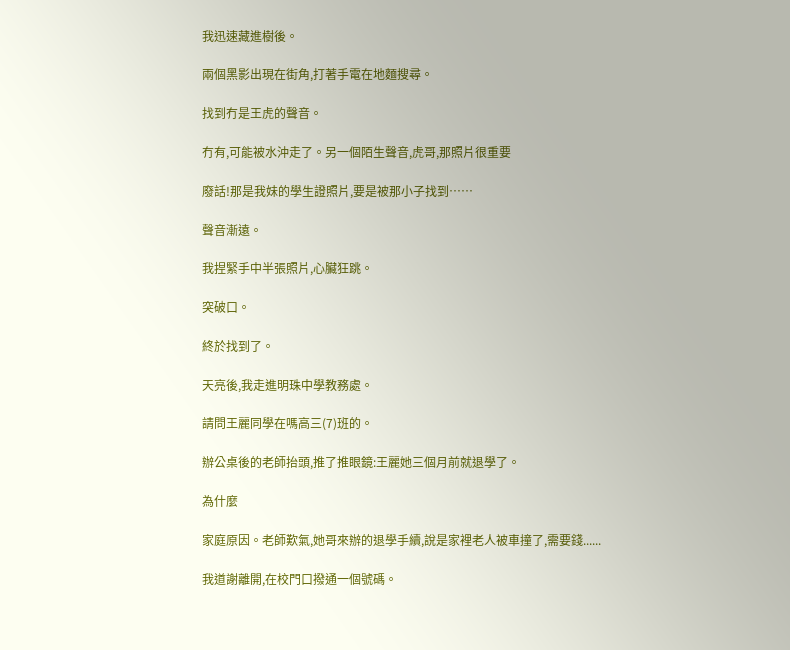我迅速藏進樹後。

兩個黑影出現在街角,打著手電在地麵搜尋。

找到冇是王虎的聲音。

冇有,可能被水沖走了。另一個陌生聲音,虎哥,那照片很重要

廢話!那是我妹的學生證照片,要是被那小子找到……

聲音漸遠。

我捏緊手中半張照片,心臟狂跳。

突破口。

終於找到了。

天亮後,我走進明珠中學教務處。

請問王麗同學在嗎高三(7)班的。

辦公桌後的老師抬頭,推了推眼鏡:王麗她三個月前就退學了。

為什麼

家庭原因。老師歎氣,她哥來辦的退學手續,說是家裡老人被車撞了,需要錢......

我道謝離開,在校門口撥通一個號碼。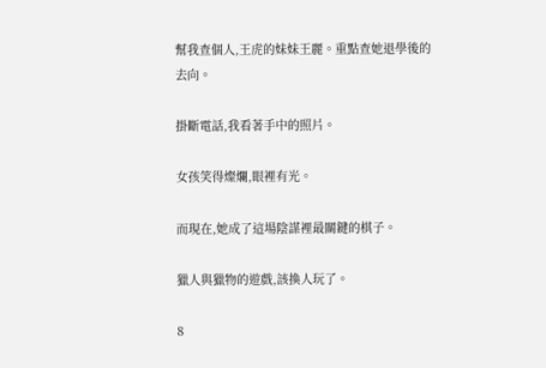幫我查個人,王虎的妹妹王麗。重點查她退學後的去向。

掛斷電話,我看著手中的照片。

女孩笑得燦爛,眼裡有光。

而現在,她成了這場陰謀裡最關鍵的棋子。

獵人與獵物的遊戲,該換人玩了。

8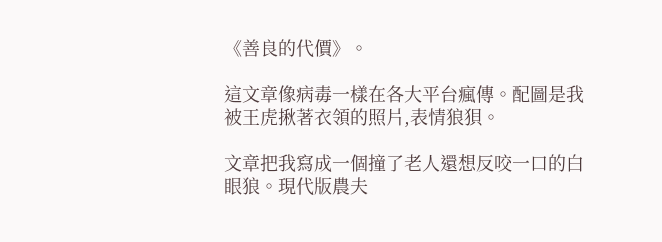《善良的代價》。

這文章像病毒一樣在各大平台瘋傳。配圖是我被王虎揪著衣領的照片,表情狼狽。

文章把我寫成一個撞了老人還想反咬一口的白眼狼。現代版農夫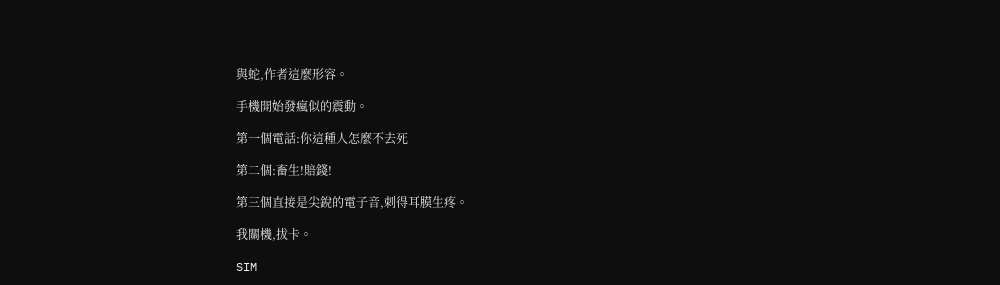與蛇,作者這麼形容。

手機開始發瘋似的震動。

第一個電話:你這種人怎麼不去死

第二個:畜生!賠錢!

第三個直接是尖銳的電子音,刺得耳膜生疼。

我關機,拔卡。

SIM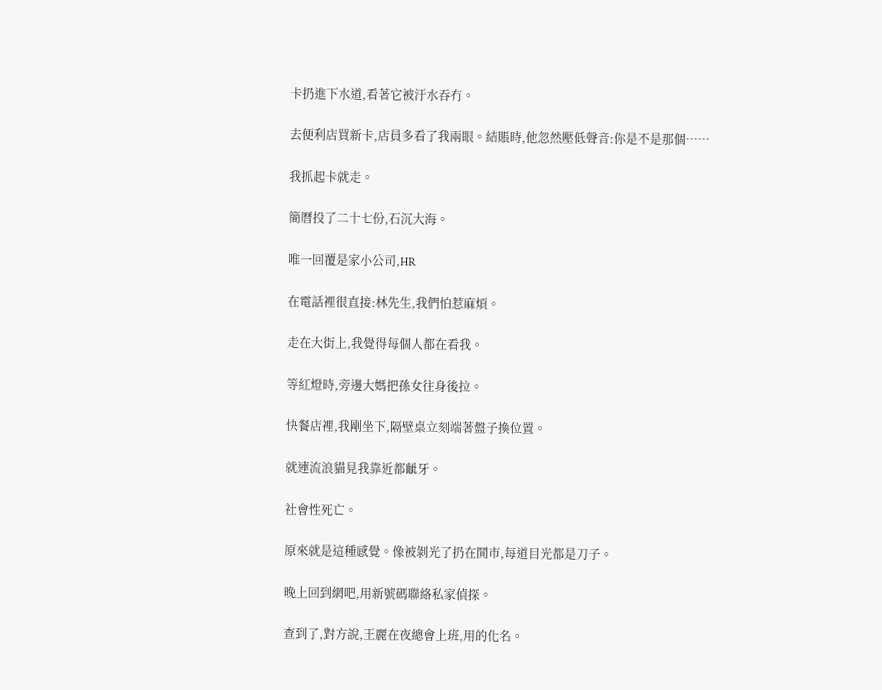卡扔進下水道,看著它被汙水吞冇。

去便利店買新卡,店員多看了我兩眼。結賬時,他忽然壓低聲音:你是不是那個……

我抓起卡就走。

簡曆投了二十七份,石沉大海。

唯一回覆是家小公司,HR

在電話裡很直接:林先生,我們怕惹麻煩。

走在大街上,我覺得每個人都在看我。

等紅燈時,旁邊大媽把孫女往身後拉。

快餐店裡,我剛坐下,隔壁桌立刻端著盤子換位置。

就連流浪貓見我靠近都齜牙。

社會性死亡。

原來就是這種感覺。像被剝光了扔在鬨市,每道目光都是刀子。

晚上回到網吧,用新號碼聯絡私家偵探。

查到了,對方說,王麗在夜總會上班,用的化名。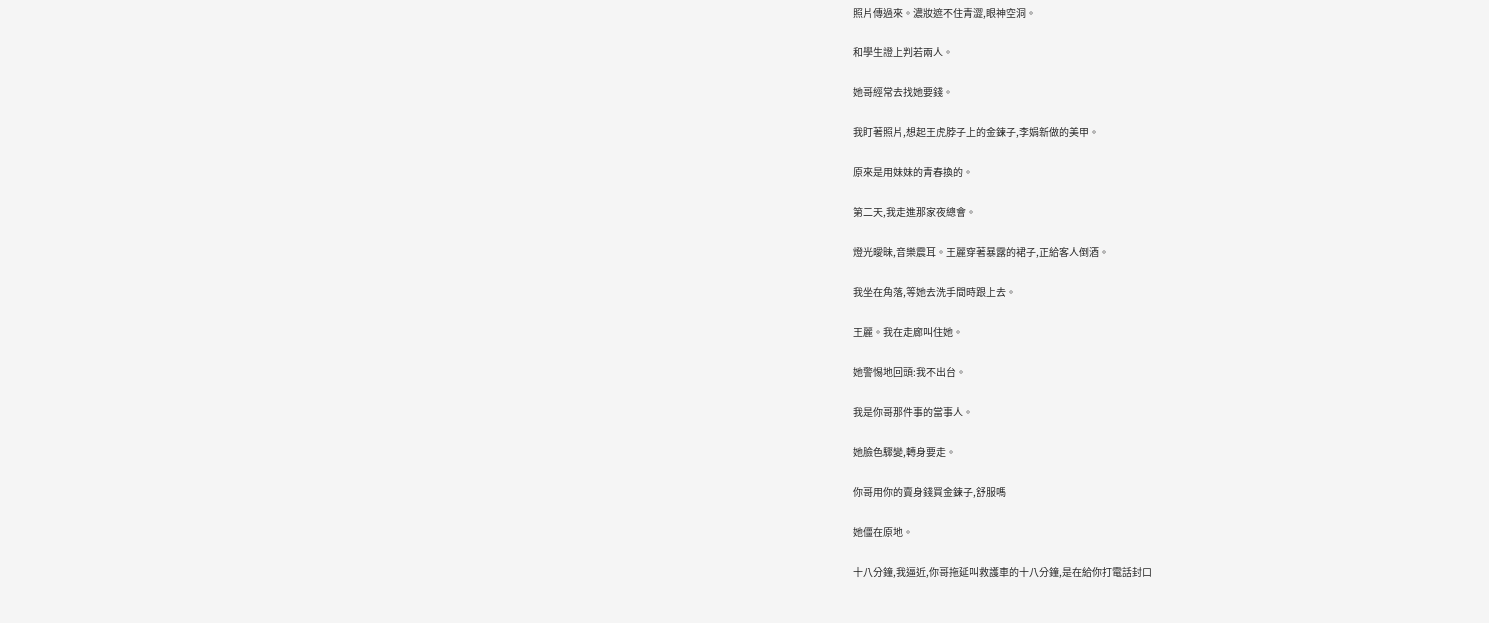照片傳過來。濃妝遮不住青澀,眼神空洞。

和學生證上判若兩人。

她哥經常去找她要錢。

我盯著照片,想起王虎脖子上的金鍊子,李娟新做的美甲。

原來是用妹妹的青春換的。

第二天,我走進那家夜總會。

燈光曖昧,音樂震耳。王麗穿著暴露的裙子,正給客人倒酒。

我坐在角落,等她去洗手間時跟上去。

王麗。我在走廊叫住她。

她警惕地回頭:我不出台。

我是你哥那件事的當事人。

她臉色驟變,轉身要走。

你哥用你的賣身錢買金鍊子,舒服嗎

她僵在原地。

十八分鐘,我逼近,你哥拖延叫救護車的十八分鐘,是在給你打電話封口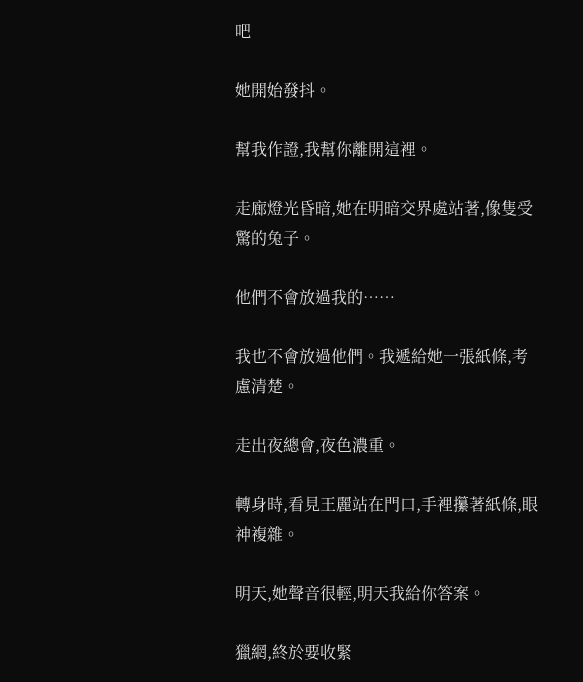吧

她開始發抖。

幫我作證,我幫你離開這裡。

走廊燈光昏暗,她在明暗交界處站著,像隻受驚的兔子。

他們不會放過我的……

我也不會放過他們。我遞給她一張紙條,考慮清楚。

走出夜總會,夜色濃重。

轉身時,看見王麗站在門口,手裡攥著紙條,眼神複雜。

明天,她聲音很輕,明天我給你答案。

獵網,終於要收緊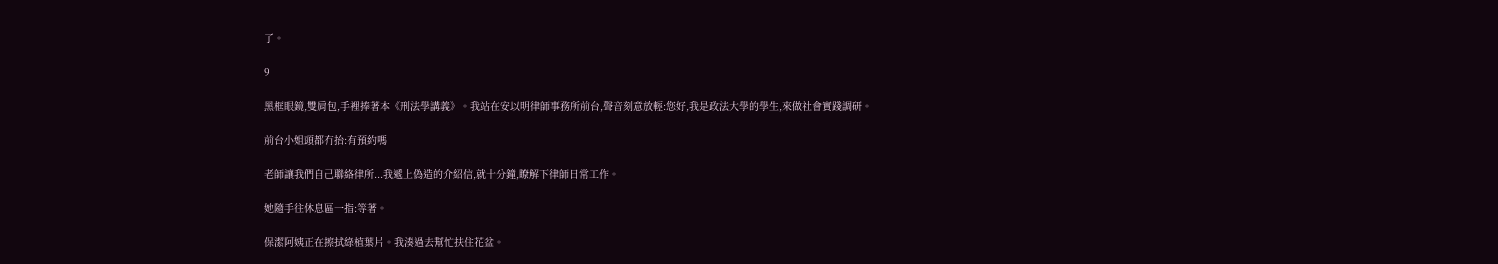了。

9

黑框眼鏡,雙肩包,手裡捧著本《刑法學講義》。我站在安以明律師事務所前台,聲音刻意放輕:您好,我是政法大學的學生,來做社會實踐調研。

前台小姐頭都冇抬:有預約嗎

老師讓我們自己聯絡律所...我遞上偽造的介紹信,就十分鐘,瞭解下律師日常工作。

她隨手往休息區一指:等著。

保潔阿姨正在擦拭綠植葉片。我湊過去幫忙扶住花盆。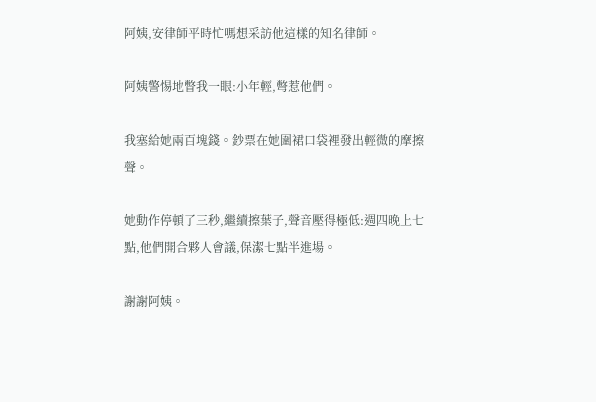阿姨,安律師平時忙嗎想采訪他這樣的知名律師。

阿姨警惕地瞥我一眼:小年輕,彆惹他們。

我塞給她兩百塊錢。鈔票在她圍裙口袋裡發出輕微的摩擦聲。

她動作停頓了三秒,繼續擦葉子,聲音壓得極低:週四晚上七點,他們開合夥人會議,保潔七點半進場。

謝謝阿姨。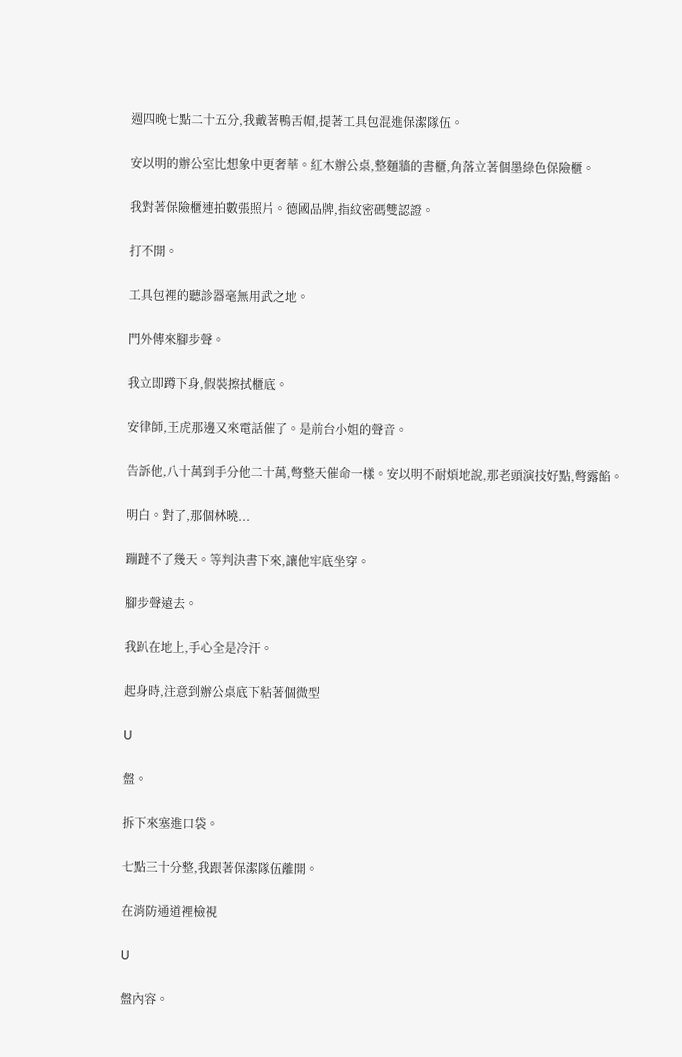週四晚七點二十五分,我戴著鴨舌帽,提著工具包混進保潔隊伍。

安以明的辦公室比想象中更奢華。紅木辦公桌,整麵牆的書櫃,角落立著個墨綠色保險櫃。

我對著保險櫃連拍數張照片。德國品牌,指紋密碼雙認證。

打不開。

工具包裡的聽診器毫無用武之地。

門外傳來腳步聲。

我立即蹲下身,假裝擦拭櫃底。

安律師,王虎那邊又來電話催了。是前台小姐的聲音。

告訴他,八十萬到手分他二十萬,彆整天催命一樣。安以明不耐煩地說,那老頭演技好點,彆露餡。

明白。對了,那個林曉...

蹦躂不了幾天。等判決書下來,讓他牢底坐穿。

腳步聲遠去。

我趴在地上,手心全是冷汗。

起身時,注意到辦公桌底下粘著個微型

U

盤。

拆下來塞進口袋。

七點三十分整,我跟著保潔隊伍離開。

在消防通道裡檢視

U

盤內容。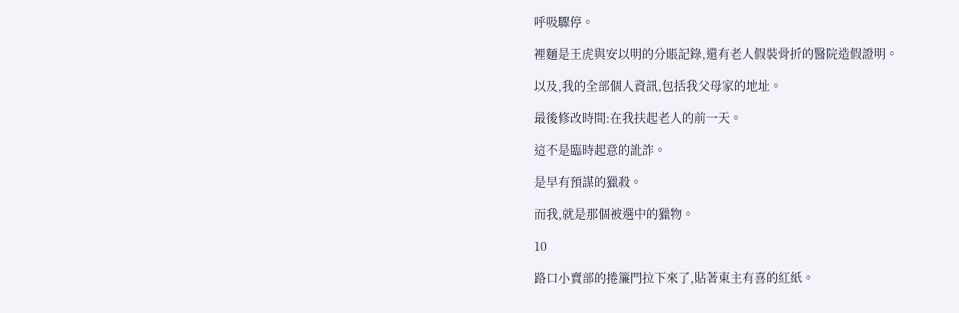呼吸驟停。

裡麵是王虎與安以明的分賬記錄,還有老人假裝骨折的醫院造假證明。

以及,我的全部個人資訊,包括我父母家的地址。

最後修改時間:在我扶起老人的前一天。

這不是臨時起意的訛詐。

是早有預謀的獵殺。

而我,就是那個被選中的獵物。

10

路口小賣部的捲簾門拉下來了,貼著東主有喜的紅紙。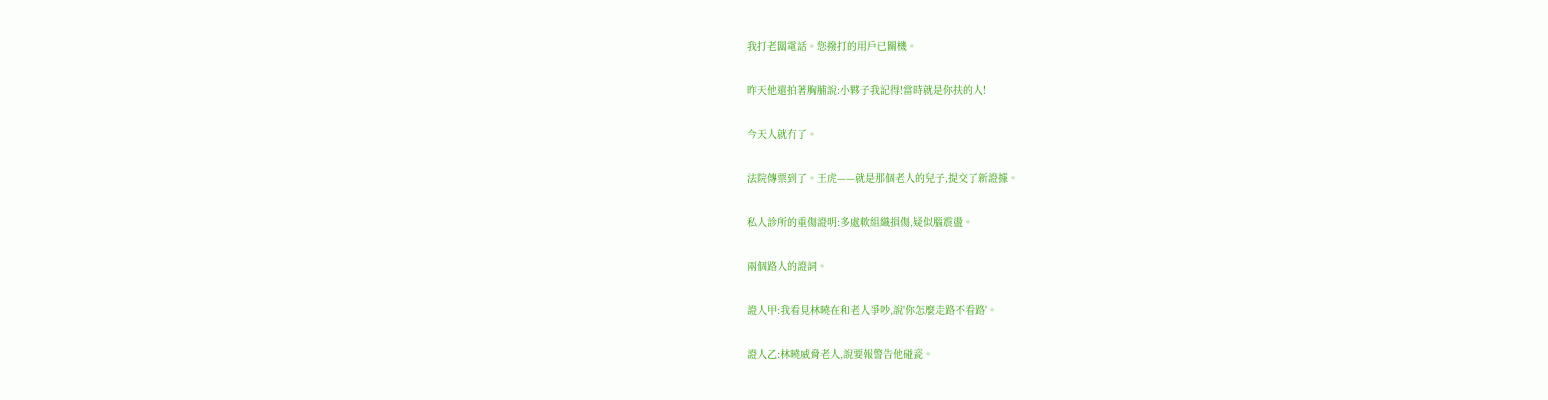我打老闆電話。您撥打的用戶已關機。

昨天他還拍著胸脯說:小夥子我記得!當時就是你扶的人!

今天人就冇了。

法院傳票到了。王虎——就是那個老人的兒子,提交了新證據。

私人診所的重傷證明:多處軟組織損傷,疑似腦震盪。

兩個路人的證詞。

證人甲:我看見林曉在和老人爭吵,說'你怎麼走路不看路'。

證人乙:林曉威脅老人,說要報警告他碰瓷。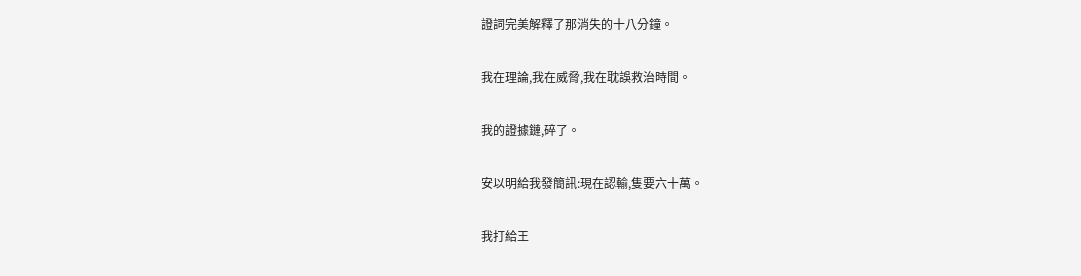證詞完美解釋了那消失的十八分鐘。

我在理論,我在威脅,我在耽誤救治時間。

我的證據鏈,碎了。

安以明給我發簡訊:現在認輸,隻要六十萬。

我打給王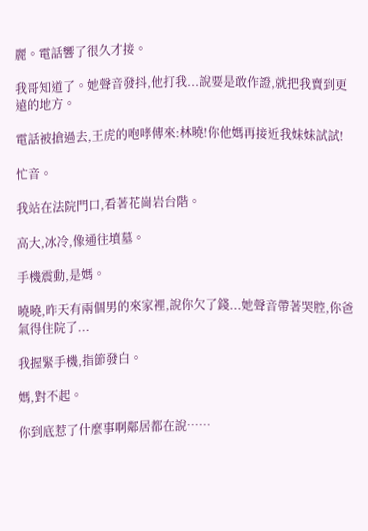麗。電話響了很久才接。

我哥知道了。她聲音發抖,他打我...說要是敢作證,就把我賣到更遠的地方。

電話被搶過去,王虎的咆哮傳來:林曉!你他媽再接近我妹妹試試!

忙音。

我站在法院門口,看著花崗岩台階。

高大,冰冷,像通往墳墓。

手機震動,是媽。

曉曉,昨天有兩個男的來家裡,說你欠了錢...她聲音帶著哭腔,你爸氣得住院了...

我握緊手機,指節發白。

媽,對不起。

你到底惹了什麼事啊鄰居都在說……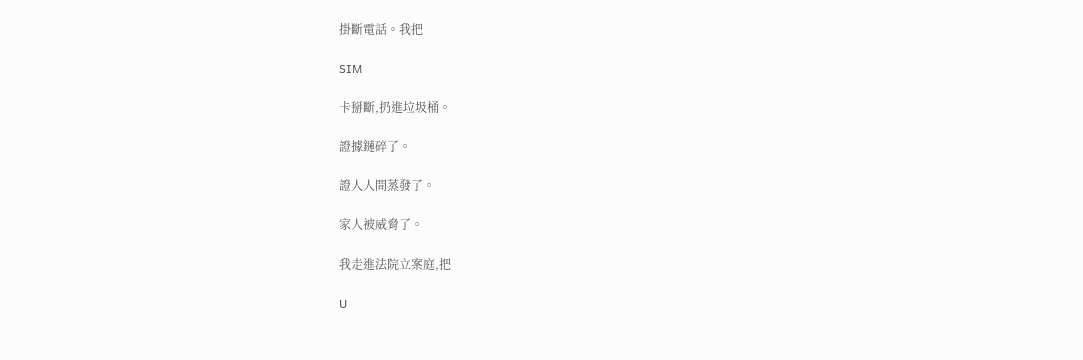掛斷電話。我把

SIM

卡掰斷,扔進垃圾桶。

證據鏈碎了。

證人人間蒸發了。

家人被威脅了。

我走進法院立案庭,把

U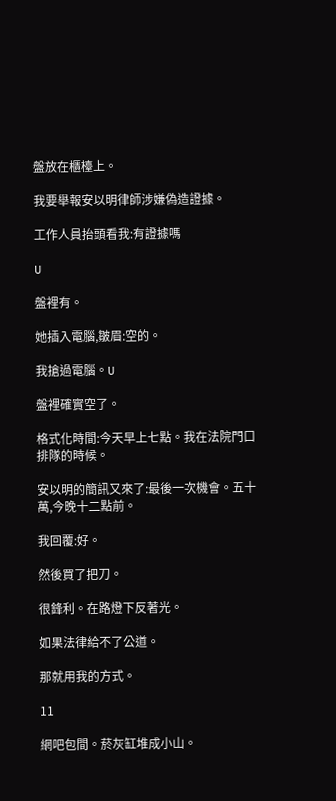盤放在櫃檯上。

我要舉報安以明律師涉嫌偽造證據。

工作人員抬頭看我:有證據嗎

U

盤裡有。

她插入電腦,皺眉:空的。

我搶過電腦。U

盤裡確實空了。

格式化時間:今天早上七點。我在法院門口排隊的時候。

安以明的簡訊又來了:最後一次機會。五十萬,今晚十二點前。

我回覆:好。

然後買了把刀。

很鋒利。在路燈下反著光。

如果法律給不了公道。

那就用我的方式。

11

網吧包間。菸灰缸堆成小山。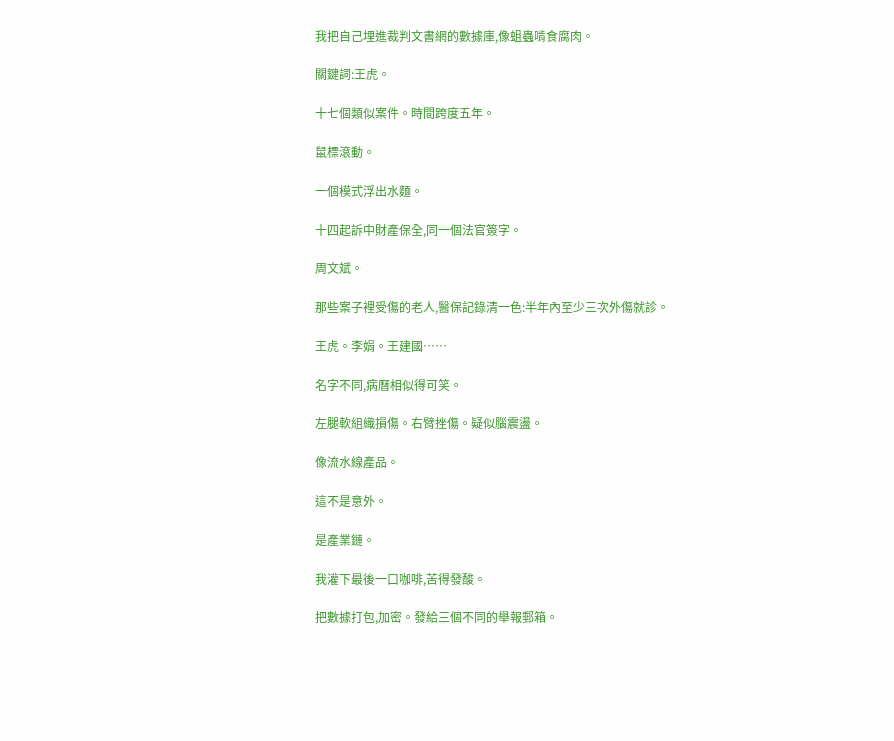我把自己埋進裁判文書網的數據庫,像蛆蟲啃食腐肉。

關鍵詞:王虎。

十七個類似案件。時間跨度五年。

鼠標滾動。

一個模式浮出水麵。

十四起訴中財產保全,同一個法官簽字。

周文斌。

那些案子裡受傷的老人,醫保記錄清一色:半年內至少三次外傷就診。

王虎。李娟。王建國……

名字不同,病曆相似得可笑。

左腿軟組織損傷。右臂挫傷。疑似腦震盪。

像流水線產品。

這不是意外。

是產業鏈。

我灌下最後一口咖啡,苦得發酸。

把數據打包,加密。發給三個不同的舉報郵箱。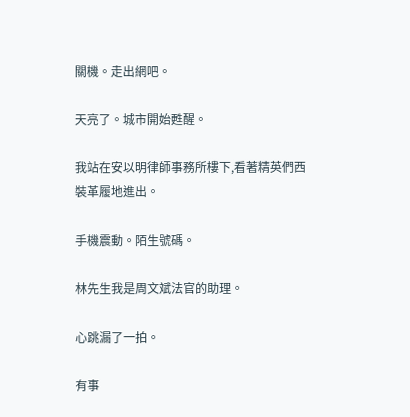關機。走出網吧。

天亮了。城市開始甦醒。

我站在安以明律師事務所樓下,看著精英們西裝革履地進出。

手機震動。陌生號碼。

林先生我是周文斌法官的助理。

心跳漏了一拍。

有事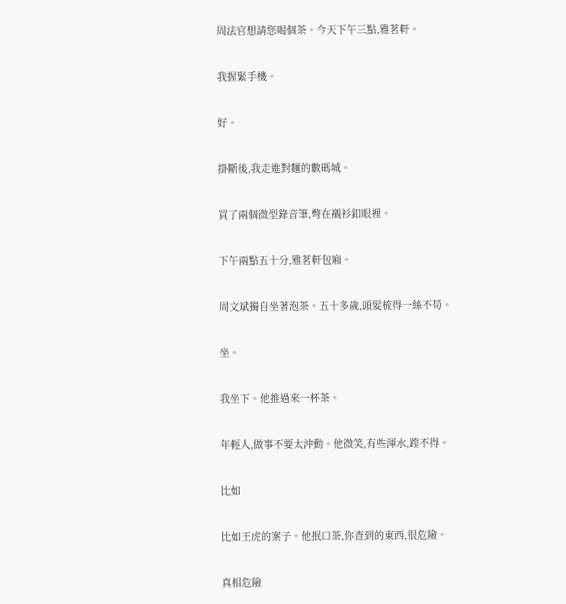周法官想請您喝個茶。今天下午三點,雅茗軒。

我握緊手機。

好。

掛斷後,我走進對麵的數碼城。

買了兩個微型錄音筆,彆在襯衫釦眼裡。

下午兩點五十分,雅茗軒包廂。

周文斌獨自坐著泡茶。五十多歲,頭髮梳得一絲不苟。

坐。

我坐下。他推過來一杯茶。

年輕人,做事不要太沖動。他微笑,有些渾水,蹚不得。

比如

比如王虎的案子。他抿口茶,你查到的東西,很危險。

真相危險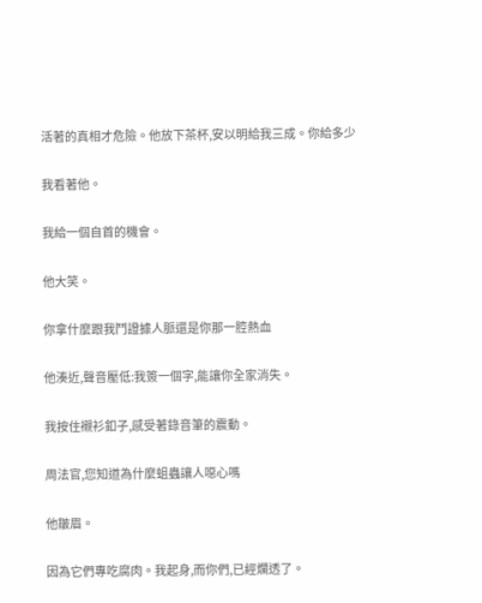活著的真相才危險。他放下茶杯,安以明給我三成。你給多少

我看著他。

我給一個自首的機會。

他大笑。

你拿什麼跟我鬥證據人脈還是你那一腔熱血

他湊近,聲音壓低:我簽一個字,能讓你全家消失。

我按住襯衫釦子,感受著錄音筆的震動。

周法官,您知道為什麼蛆蟲讓人噁心嗎

他皺眉。

因為它們專吃腐肉。我起身,而你們,已經爛透了。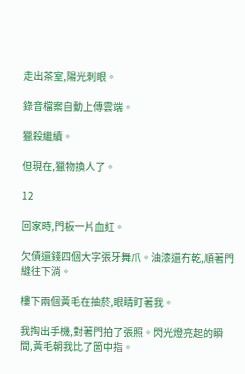走出茶室,陽光刺眼。

錄音檔案自動上傳雲端。

獵殺繼續。

但現在,獵物換人了。

12

回家時,門板一片血紅。

欠債還錢四個大字張牙舞爪。油漆還冇乾,順著門縫往下淌。

樓下兩個黃毛在抽菸,眼睛盯著我。

我掏出手機,對著門拍了張照。閃光燈亮起的瞬間,黃毛朝我比了箇中指。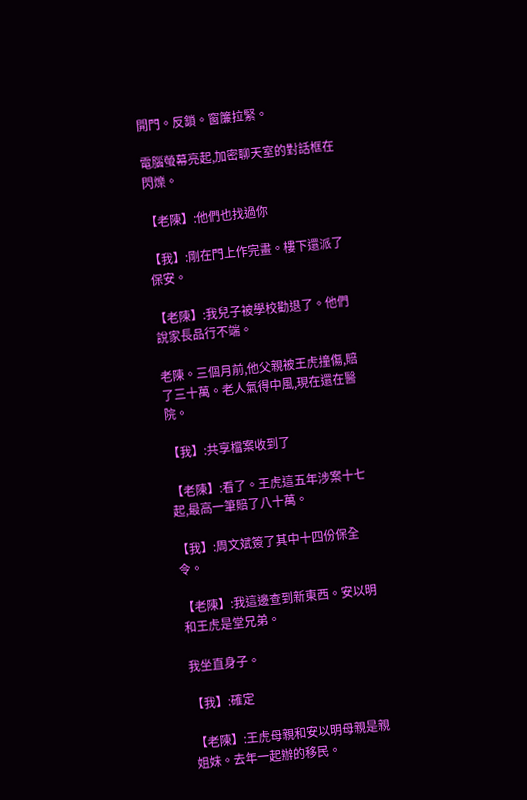開門。反鎖。窗簾拉緊。

電腦螢幕亮起,加密聊天室的對話框在閃爍。

【老陳】:他們也找過你

【我】:剛在門上作完畫。樓下還派了保安。

【老陳】:我兒子被學校勸退了。他們說家長品行不端。

老陳。三個月前,他父親被王虎撞傷,賠了三十萬。老人氣得中風,現在還在醫院。

【我】:共享檔案收到了

【老陳】:看了。王虎這五年涉案十七起,最高一筆賠了八十萬。

【我】:周文斌簽了其中十四份保全令。

【老陳】:我這邊查到新東西。安以明和王虎是堂兄弟。

我坐直身子。

【我】:確定

【老陳】:王虎母親和安以明母親是親姐妹。去年一起辦的移民。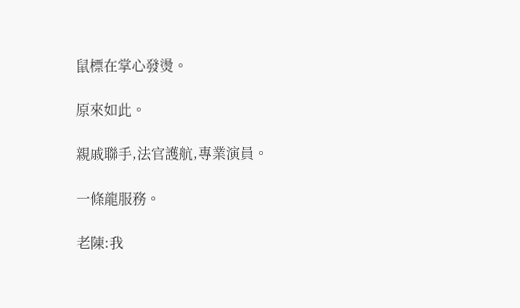鼠標在掌心發燙。

原來如此。

親戚聯手,法官護航,專業演員。

一條龍服務。

老陳:我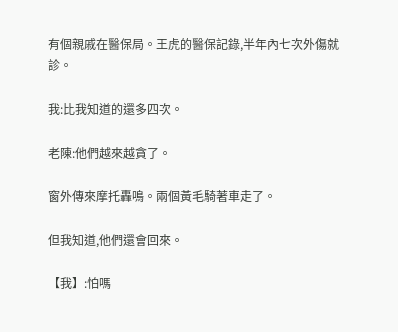有個親戚在醫保局。王虎的醫保記錄,半年內七次外傷就診。

我:比我知道的還多四次。

老陳:他們越來越貪了。

窗外傳來摩托轟鳴。兩個黃毛騎著車走了。

但我知道,他們還會回來。

【我】:怕嗎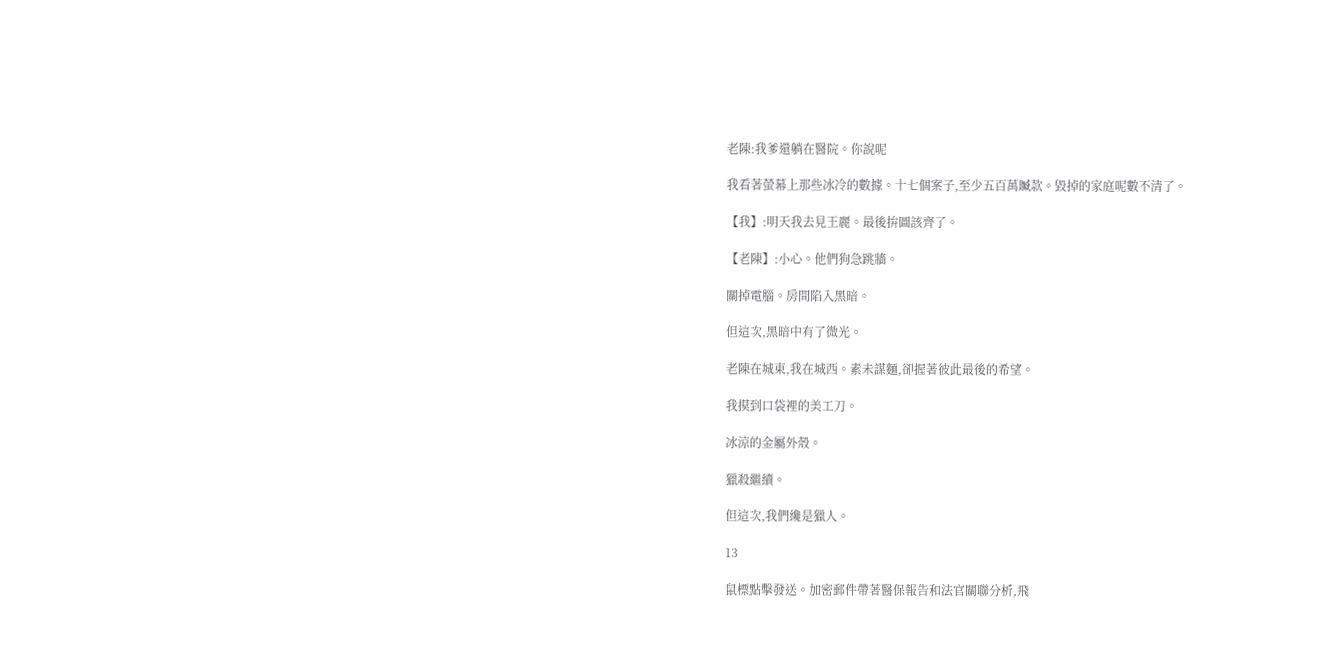老陳:我爹還躺在醫院。你說呢

我看著螢幕上那些冰冷的數據。十七個案子,至少五百萬贓款。毀掉的家庭呢數不清了。

【我】:明天我去見王麗。最後拚圖該齊了。

【老陳】:小心。他們狗急跳牆。

關掉電腦。房間陷入黑暗。

但這次,黑暗中有了微光。

老陳在城東,我在城西。素未謀麵,卻握著彼此最後的希望。

我摸到口袋裡的美工刀。

冰涼的金屬外殼。

獵殺繼續。

但這次,我們纔是獵人。

13

鼠標點擊發送。加密郵件帶著醫保報告和法官關聯分析,飛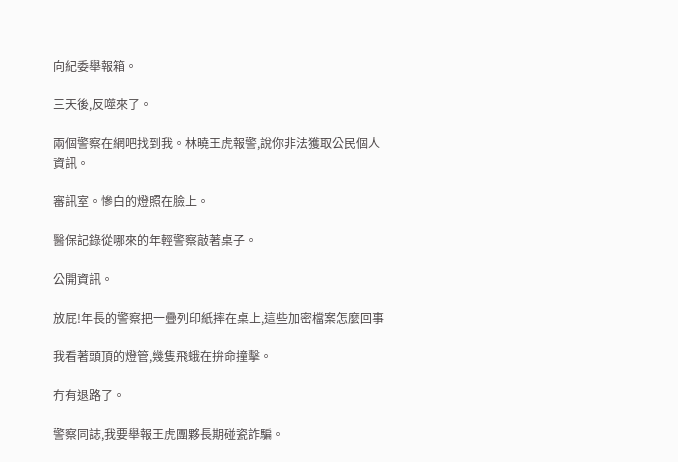向紀委舉報箱。

三天後,反噬來了。

兩個警察在網吧找到我。林曉王虎報警,說你非法獲取公民個人資訊。

審訊室。慘白的燈照在臉上。

醫保記錄從哪來的年輕警察敲著桌子。

公開資訊。

放屁!年長的警察把一疊列印紙摔在桌上,這些加密檔案怎麼回事

我看著頭頂的燈管,幾隻飛蛾在拚命撞擊。

冇有退路了。

警察同誌,我要舉報王虎團夥長期碰瓷詐騙。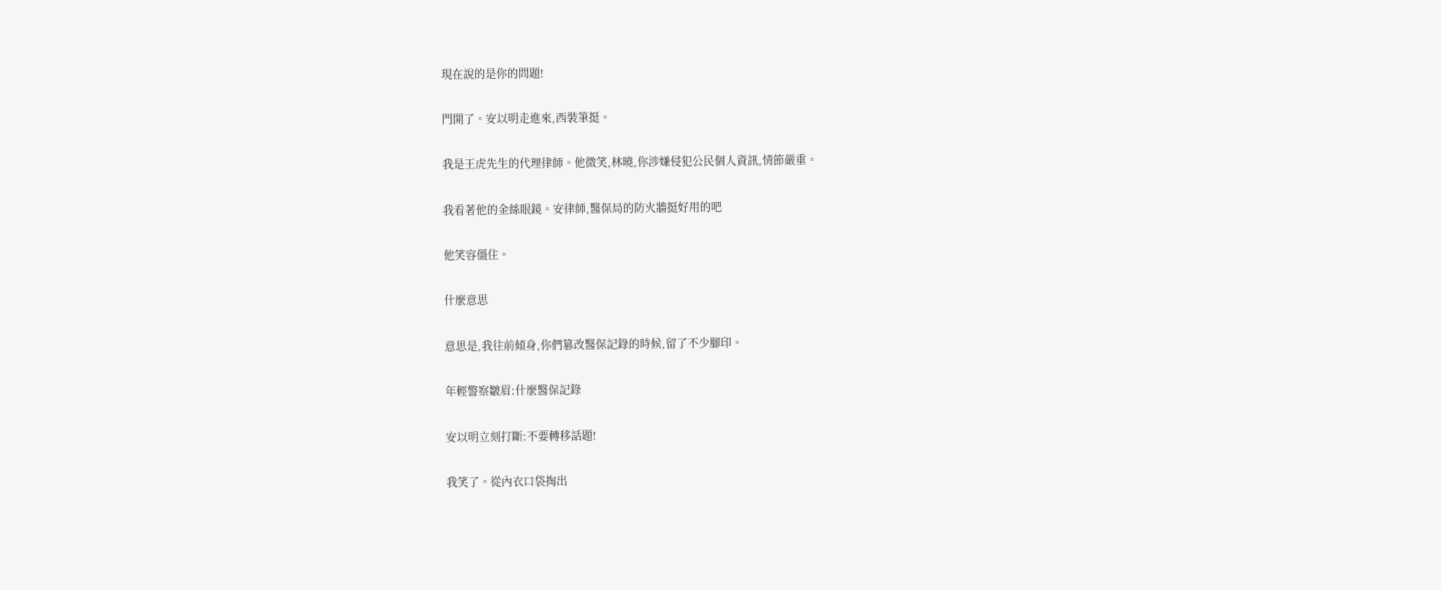現在說的是你的問題!

門開了。安以明走進來,西裝筆挺。

我是王虎先生的代理律師。他微笑,林曉,你涉嫌侵犯公民個人資訊,情節嚴重。

我看著他的金絲眼鏡。安律師,醫保局的防火牆挺好用的吧

他笑容僵住。

什麼意思

意思是,我往前傾身,你們篡改醫保記錄的時候,留了不少腳印。

年輕警察皺眉:什麼醫保記錄

安以明立刻打斷:不要轉移話題!

我笑了。從內衣口袋掏出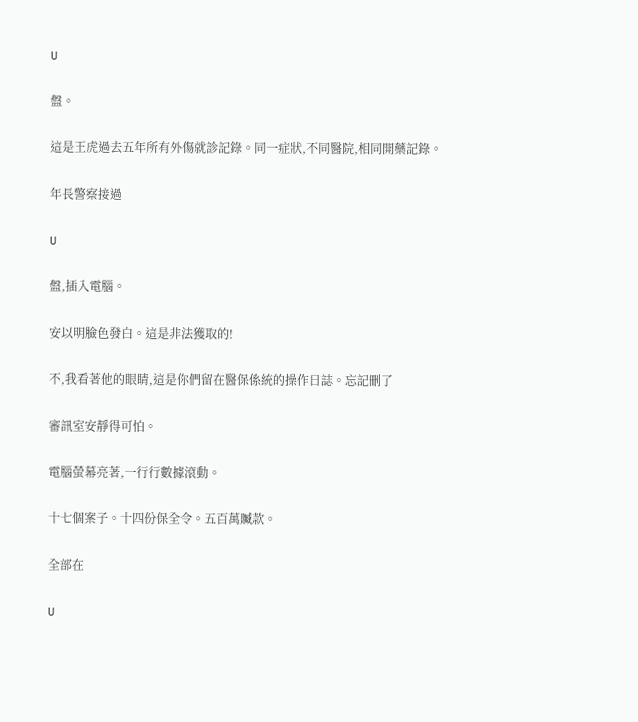U

盤。

這是王虎過去五年所有外傷就診記錄。同一症狀,不同醫院,相同開藥記錄。

年長警察接過

U

盤,插入電腦。

安以明臉色發白。這是非法獲取的!

不,我看著他的眼睛,這是你們留在醫保係統的操作日誌。忘記刪了

審訊室安靜得可怕。

電腦螢幕亮著,一行行數據滾動。

十七個案子。十四份保全令。五百萬贓款。

全部在

U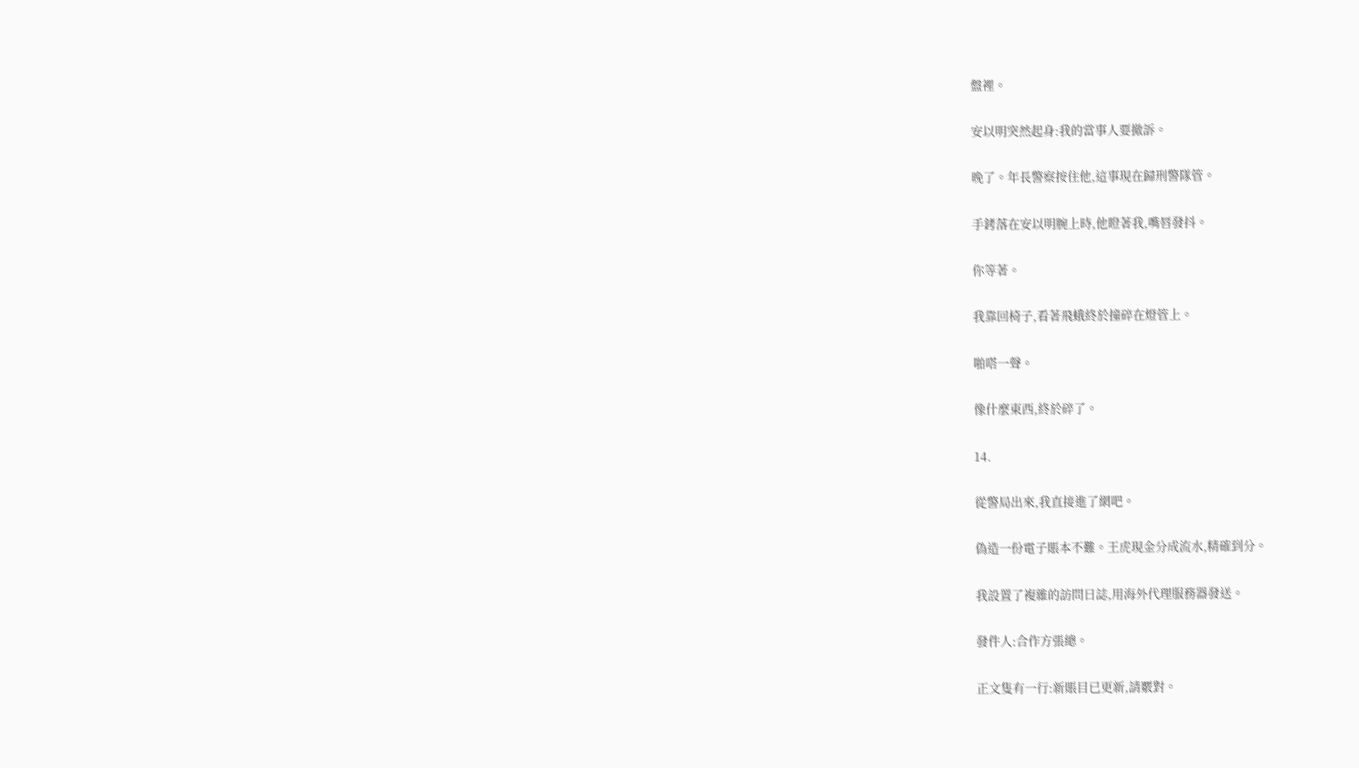盤裡。

安以明突然起身:我的當事人要撤訴。

晚了。年長警察按住他,這事現在歸刑警隊管。

手銬落在安以明腕上時,他瞪著我,嘴唇發抖。

你等著。

我靠回椅子,看著飛蛾終於撞碎在燈管上。

啪嗒一聲。

像什麼東西,終於碎了。

14.

從警局出來,我直接進了網吧。

偽造一份電子賬本不難。王虎現金分成流水,精確到分。

我設置了複雜的訪問日誌,用海外代理服務器發送。

發件人:合作方張總。

正文隻有一行:新賬目已更新,請覈對。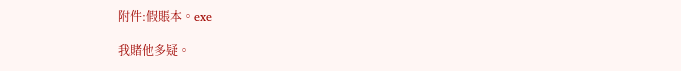附件:假賬本。exe

我賭他多疑。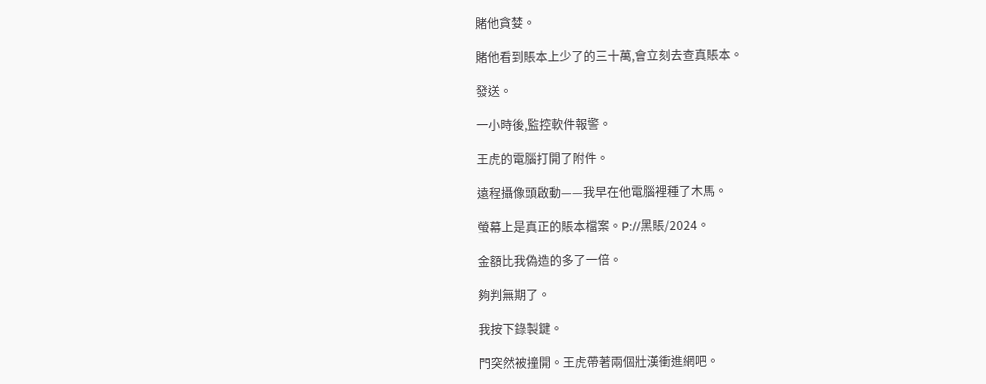賭他貪婪。

賭他看到賬本上少了的三十萬,會立刻去查真賬本。

發送。

一小時後,監控軟件報警。

王虎的電腦打開了附件。

遠程攝像頭啟動——我早在他電腦裡種了木馬。

螢幕上是真正的賬本檔案。P://黑賬/2024。

金額比我偽造的多了一倍。

夠判無期了。

我按下錄製鍵。

門突然被撞開。王虎帶著兩個壯漢衝進網吧。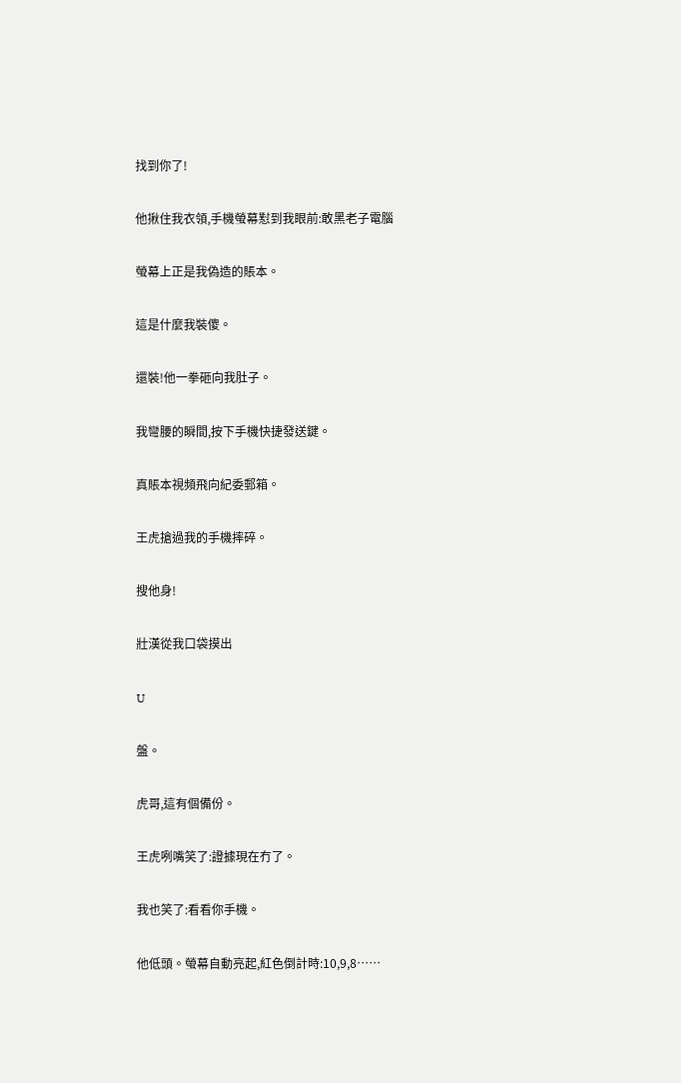找到你了!

他揪住我衣領,手機螢幕懟到我眼前:敢黑老子電腦

螢幕上正是我偽造的賬本。

這是什麼我裝傻。

還裝!他一拳砸向我肚子。

我彎腰的瞬間,按下手機快捷發送鍵。

真賬本視頻飛向紀委郵箱。

王虎搶過我的手機摔碎。

搜他身!

壯漢從我口袋摸出

U

盤。

虎哥,這有個備份。

王虎咧嘴笑了:證據現在冇了。

我也笑了:看看你手機。

他低頭。螢幕自動亮起,紅色倒計時:10,9,8……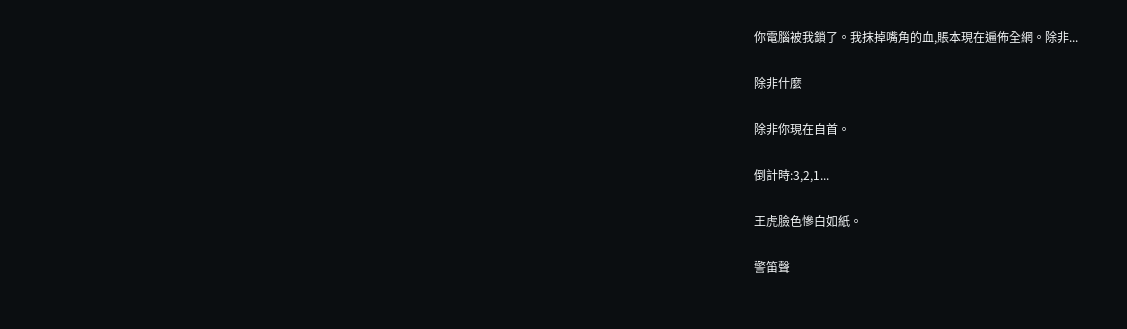你電腦被我鎖了。我抹掉嘴角的血,賬本現在遍佈全網。除非...

除非什麼

除非你現在自首。

倒計時:3,2,1...

王虎臉色慘白如紙。

警笛聲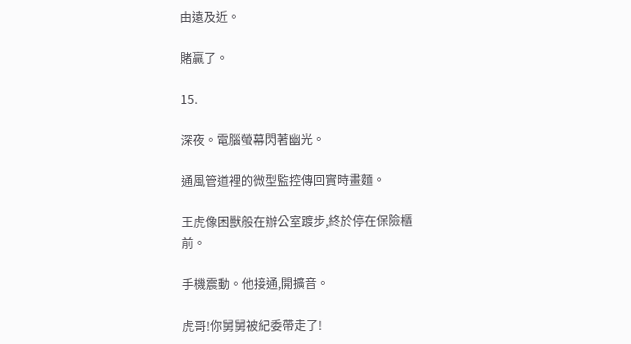由遠及近。

賭贏了。

15.

深夜。電腦螢幕閃著幽光。

通風管道裡的微型監控傳回實時畫麵。

王虎像困獸般在辦公室踱步,終於停在保險櫃前。

手機震動。他接通,開擴音。

虎哥!你舅舅被紀委帶走了!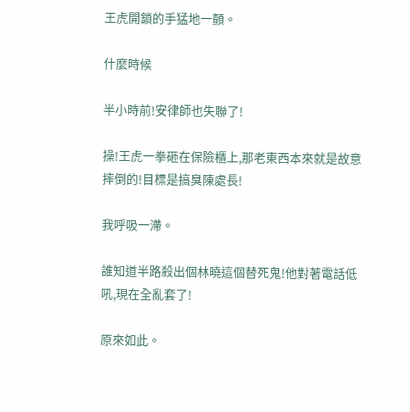王虎開鎖的手猛地一顫。

什麼時候

半小時前!安律師也失聯了!

操!王虎一拳砸在保險櫃上,那老東西本來就是故意摔倒的!目標是搞臭陳處長!

我呼吸一滯。

誰知道半路殺出個林曉這個替死鬼!他對著電話低吼,現在全亂套了!

原來如此。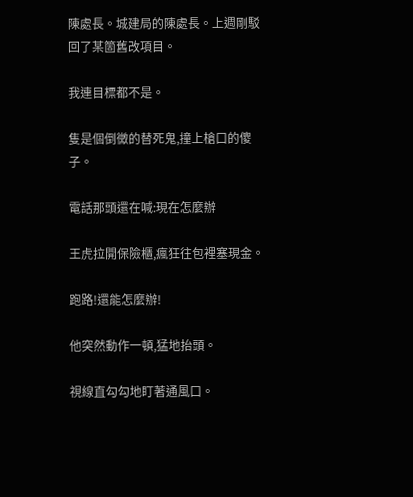陳處長。城建局的陳處長。上週剛駁回了某箇舊改項目。

我連目標都不是。

隻是個倒黴的替死鬼,撞上槍口的傻子。

電話那頭還在喊:現在怎麼辦

王虎拉開保險櫃,瘋狂往包裡塞現金。

跑路!還能怎麼辦!

他突然動作一頓,猛地抬頭。

視線直勾勾地盯著通風口。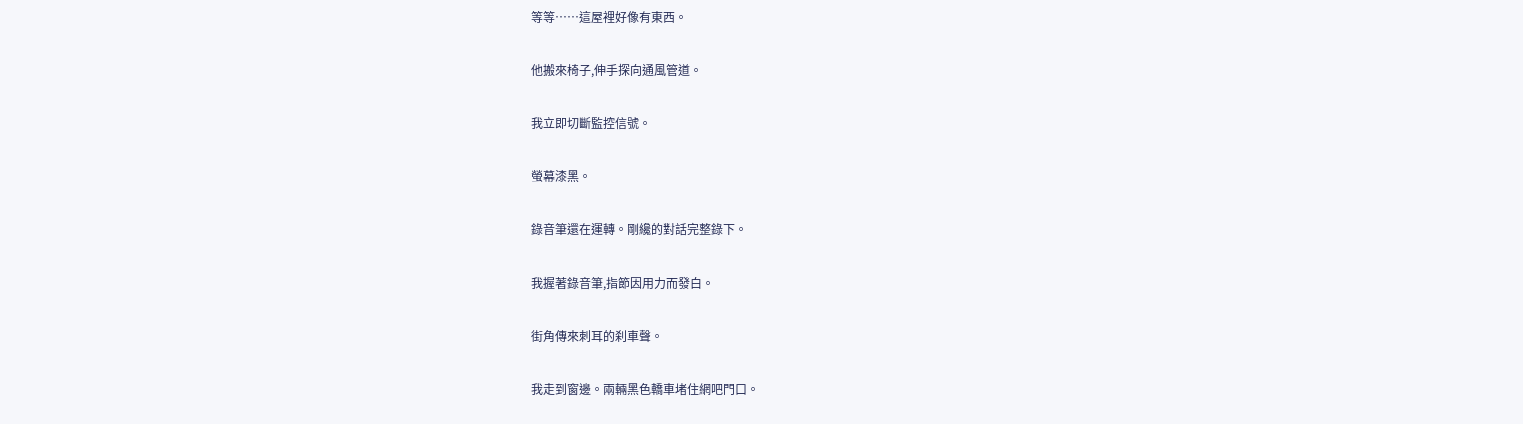等等……這屋裡好像有東西。

他搬來椅子,伸手探向通風管道。

我立即切斷監控信號。

螢幕漆黑。

錄音筆還在運轉。剛纔的對話完整錄下。

我握著錄音筆,指節因用力而發白。

街角傳來刺耳的刹車聲。

我走到窗邊。兩輛黑色轎車堵住網吧門口。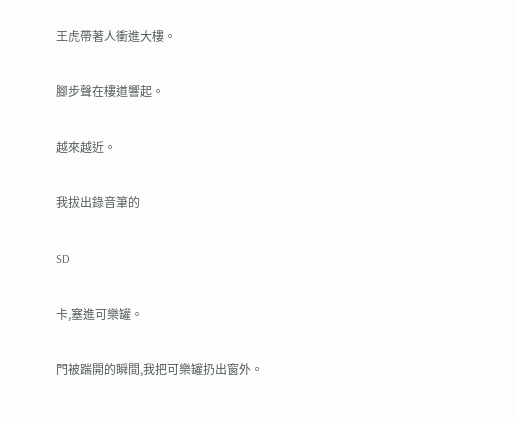王虎帶著人衝進大樓。

腳步聲在樓道響起。

越來越近。

我拔出錄音筆的

SD

卡,塞進可樂罐。

門被踹開的瞬間,我把可樂罐扔出窗外。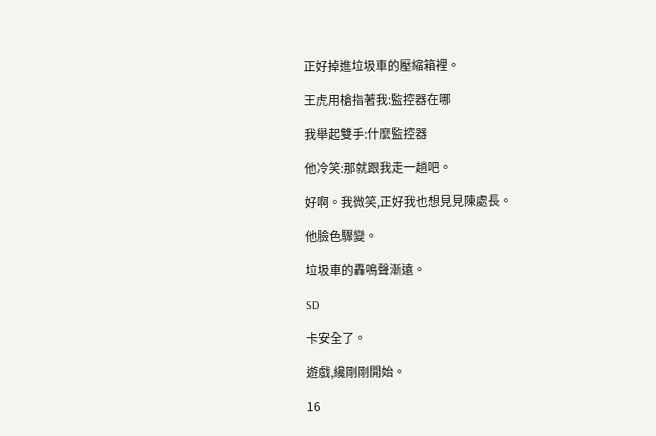正好掉進垃圾車的壓縮箱裡。

王虎用槍指著我:監控器在哪

我舉起雙手:什麼監控器

他冷笑:那就跟我走一趟吧。

好啊。我微笑,正好我也想見見陳處長。

他臉色驟變。

垃圾車的轟鳴聲漸遠。

SD

卡安全了。

遊戲,纔剛剛開始。

16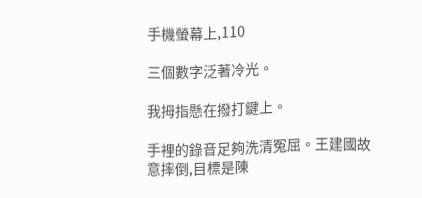手機螢幕上,110

三個數字泛著冷光。

我拇指懸在撥打鍵上。

手裡的錄音足夠洗清冤屈。王建國故意摔倒,目標是陳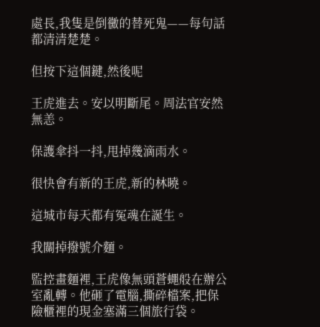處長,我隻是倒黴的替死鬼——每句話都清清楚楚。

但按下這個鍵,然後呢

王虎進去。安以明斷尾。周法官安然無恙。

保護傘抖一抖,甩掉幾滴雨水。

很快會有新的王虎,新的林曉。

這城市每天都有冤魂在誕生。

我關掉撥號介麵。

監控畫麵裡,王虎像無頭蒼蠅般在辦公室亂轉。他砸了電腦,撕碎檔案,把保險櫃裡的現金塞滿三個旅行袋。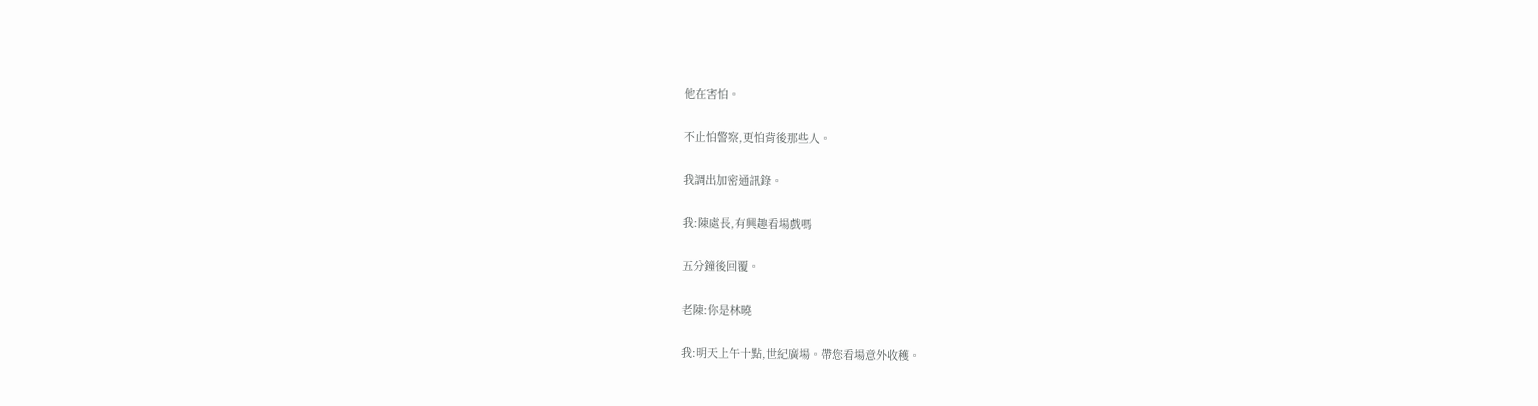他在害怕。

不止怕警察,更怕背後那些人。

我調出加密通訊錄。

我:陳處長,有興趣看場戲嗎

五分鐘後回覆。

老陳:你是林曉

我:明天上午十點,世紀廣場。帶您看場意外收穫。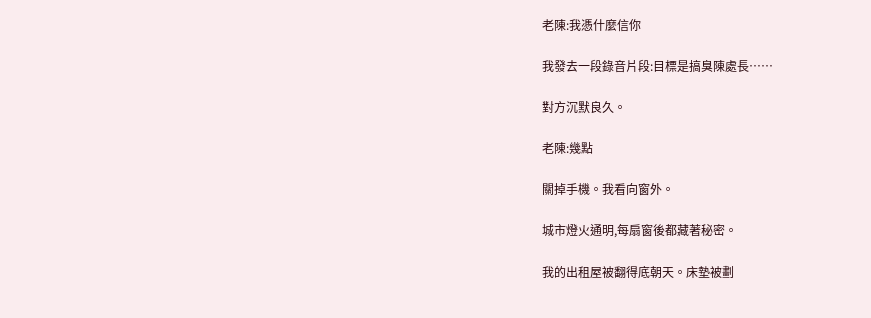老陳:我憑什麼信你

我發去一段錄音片段:目標是搞臭陳處長……

對方沉默良久。

老陳:幾點

關掉手機。我看向窗外。

城市燈火通明,每扇窗後都藏著秘密。

我的出租屋被翻得底朝天。床墊被劃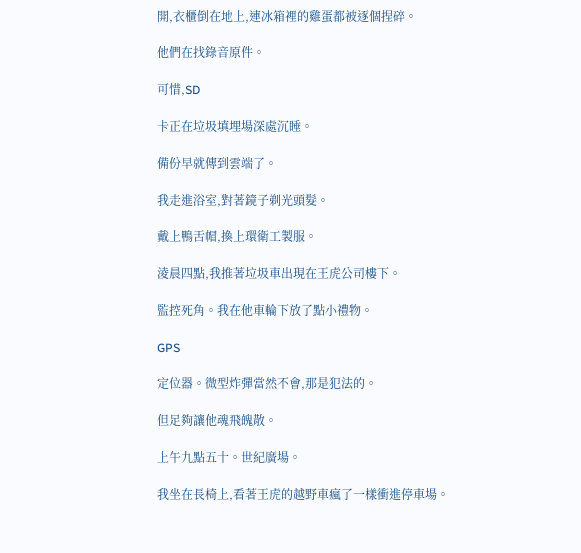開,衣櫃倒在地上,連冰箱裡的雞蛋都被逐個捏碎。

他們在找錄音原件。

可惜,SD

卡正在垃圾填埋場深處沉睡。

備份早就傳到雲端了。

我走進浴室,對著鏡子剃光頭髮。

戴上鴨舌帽,換上環衛工製服。

淩晨四點,我推著垃圾車出現在王虎公司樓下。

監控死角。我在他車輪下放了點小禮物。

GPS

定位器。微型炸彈當然不會,那是犯法的。

但足夠讓他魂飛魄散。

上午九點五十。世紀廣場。

我坐在長椅上,看著王虎的越野車瘋了一樣衝進停車場。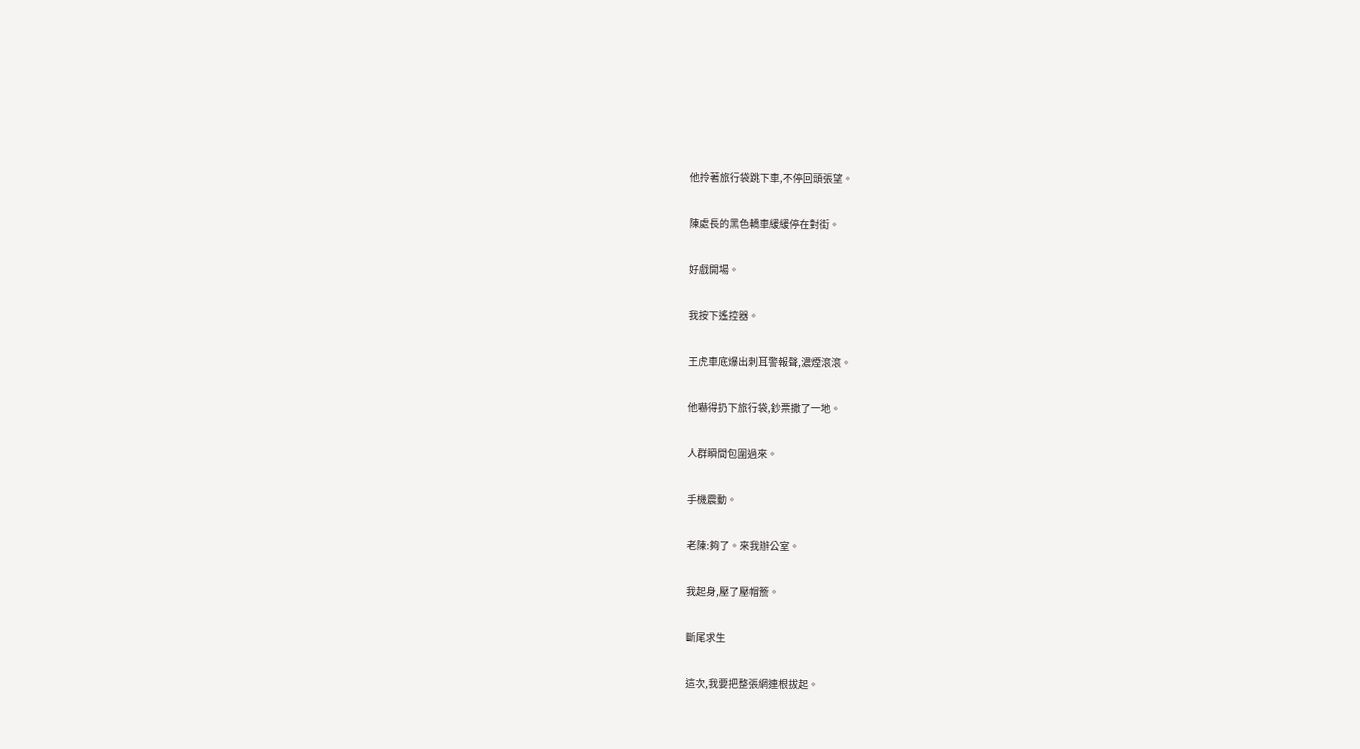他拎著旅行袋跳下車,不停回頭張望。

陳處長的黑色轎車緩緩停在對街。

好戲開場。

我按下遙控器。

王虎車底爆出刺耳警報聲,濃煙滾滾。

他嚇得扔下旅行袋,鈔票撒了一地。

人群瞬間包圍過來。

手機震動。

老陳:夠了。來我辦公室。

我起身,壓了壓帽簷。

斷尾求生

這次,我要把整張網連根拔起。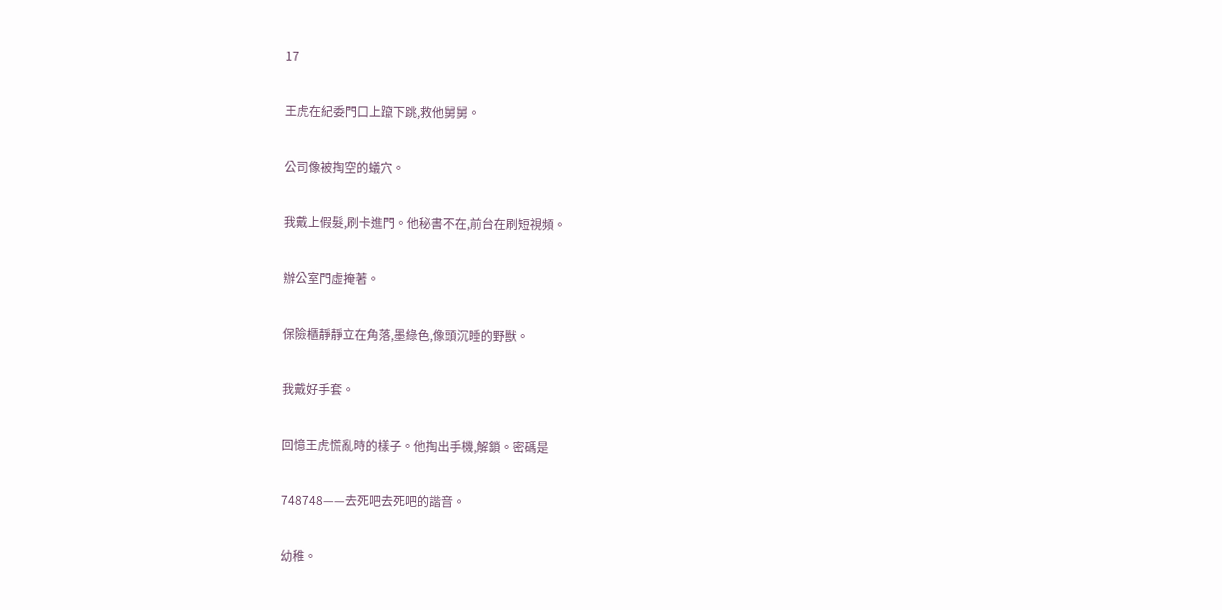17

王虎在紀委門口上躥下跳,救他舅舅。

公司像被掏空的蟻穴。

我戴上假髮,刷卡進門。他秘書不在,前台在刷短視頻。

辦公室門虛掩著。

保險櫃靜靜立在角落,墨綠色,像頭沉睡的野獸。

我戴好手套。

回憶王虎慌亂時的樣子。他掏出手機,解鎖。密碼是

748748——去死吧去死吧的諧音。

幼稚。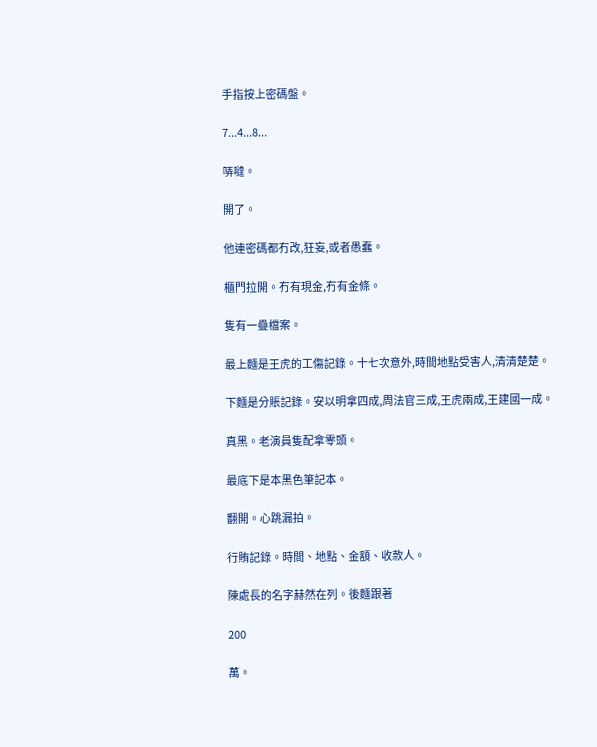手指按上密碼盤。

7...4...8...

哢噠。

開了。

他連密碼都冇改,狂妄,或者愚蠢。

櫃門拉開。冇有現金,冇有金條。

隻有一疊檔案。

最上麵是王虎的工傷記錄。十七次意外,時間地點受害人,清清楚楚。

下麵是分賬記錄。安以明拿四成,周法官三成,王虎兩成,王建國一成。

真黑。老演員隻配拿零頭。

最底下是本黑色筆記本。

翻開。心跳漏拍。

行賄記錄。時間、地點、金額、收款人。

陳處長的名字赫然在列。後麵跟著

200

萬。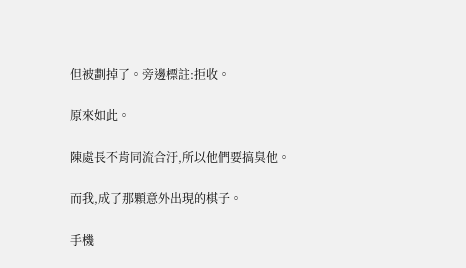但被劃掉了。旁邊標註:拒收。

原來如此。

陳處長不肯同流合汙,所以他們要搞臭他。

而我,成了那顆意外出現的棋子。

手機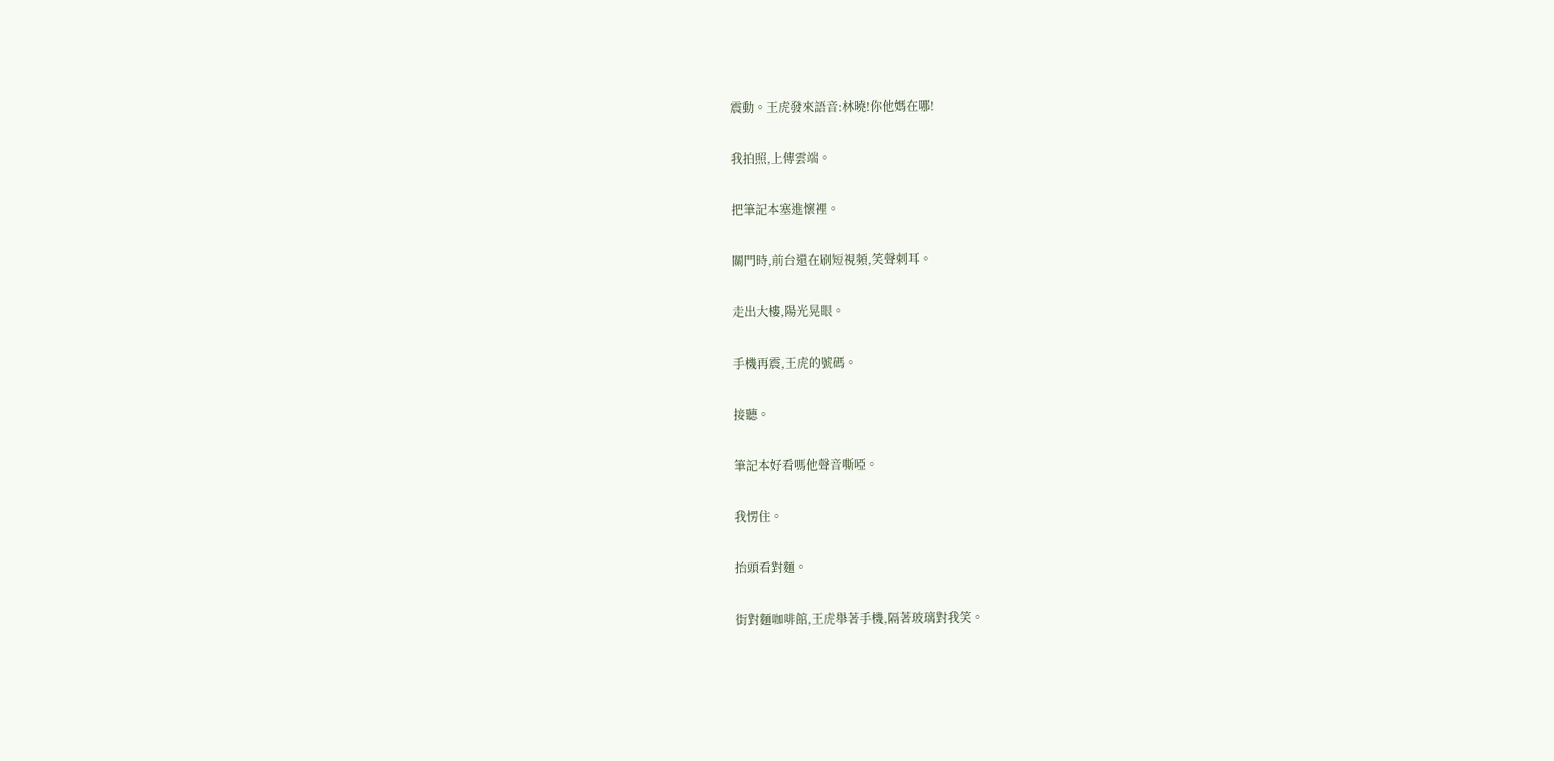震動。王虎發來語音:林曉!你他媽在哪!

我拍照,上傳雲端。

把筆記本塞進懷裡。

關門時,前台還在刷短視頻,笑聲刺耳。

走出大樓,陽光晃眼。

手機再震,王虎的號碼。

接聽。

筆記本好看嗎他聲音嘶啞。

我愣住。

抬頭看對麵。

街對麵咖啡館,王虎舉著手機,隔著玻璃對我笑。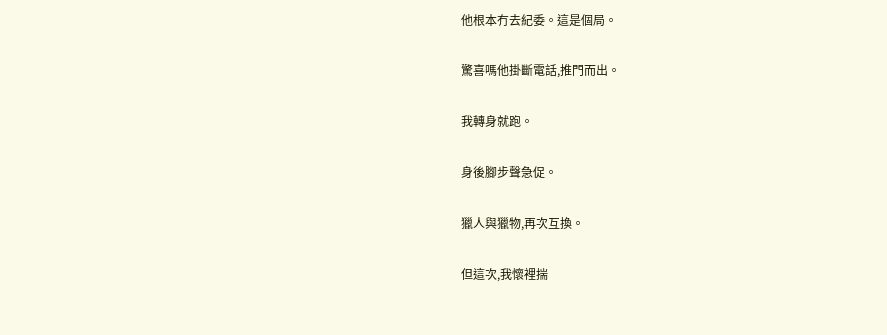他根本冇去紀委。這是個局。

驚喜嗎他掛斷電話,推門而出。

我轉身就跑。

身後腳步聲急促。

獵人與獵物,再次互換。

但這次,我懷裡揣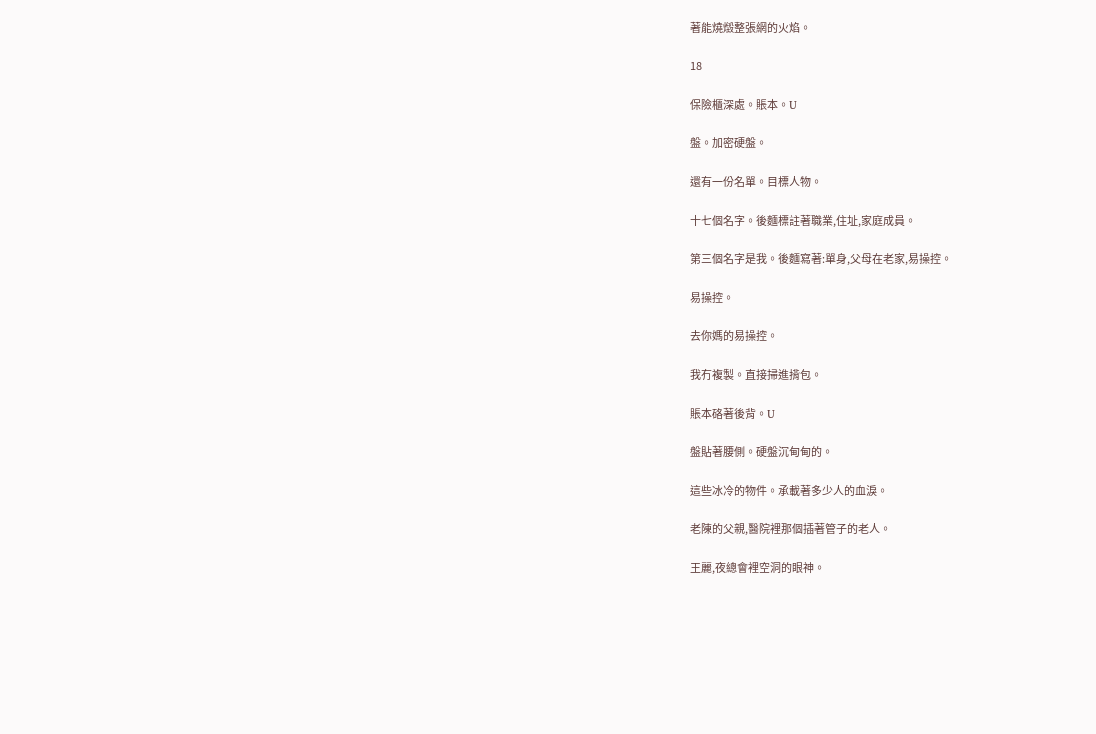著能燒燬整張網的火焰。

18

保險櫃深處。賬本。U

盤。加密硬盤。

還有一份名單。目標人物。

十七個名字。後麵標註著職業,住址,家庭成員。

第三個名字是我。後麵寫著:單身,父母在老家,易操控。

易操控。

去你媽的易操控。

我冇複製。直接掃進揹包。

賬本硌著後背。U

盤貼著腰側。硬盤沉甸甸的。

這些冰冷的物件。承載著多少人的血淚。

老陳的父親,醫院裡那個插著管子的老人。

王麗,夜總會裡空洞的眼神。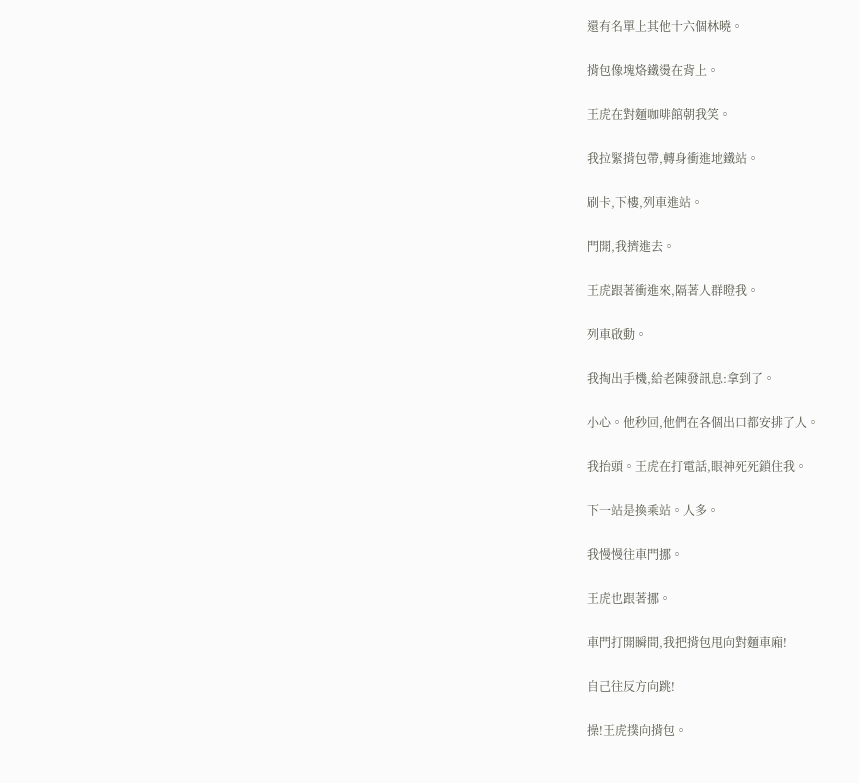還有名單上其他十六個林曉。

揹包像塊烙鐵燙在背上。

王虎在對麵咖啡館朝我笑。

我拉緊揹包帶,轉身衝進地鐵站。

刷卡,下樓,列車進站。

門開,我擠進去。

王虎跟著衝進來,隔著人群瞪我。

列車啟動。

我掏出手機,給老陳發訊息:拿到了。

小心。他秒回,他們在各個出口都安排了人。

我抬頭。王虎在打電話,眼神死死鎖住我。

下一站是換乘站。人多。

我慢慢往車門挪。

王虎也跟著挪。

車門打開瞬間,我把揹包甩向對麵車廂!

自己往反方向跳!

操!王虎撲向揹包。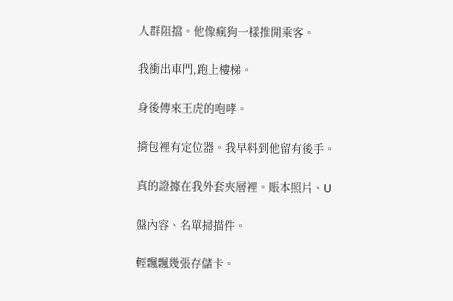人群阻擋。他像瘋狗一樣推開乘客。

我衝出車門,跑上樓梯。

身後傳來王虎的咆哮。

揹包裡有定位器。我早料到他留有後手。

真的證據在我外套夾層裡。賬本照片、U

盤內容、名單掃描件。

輕飄飄幾張存儲卡。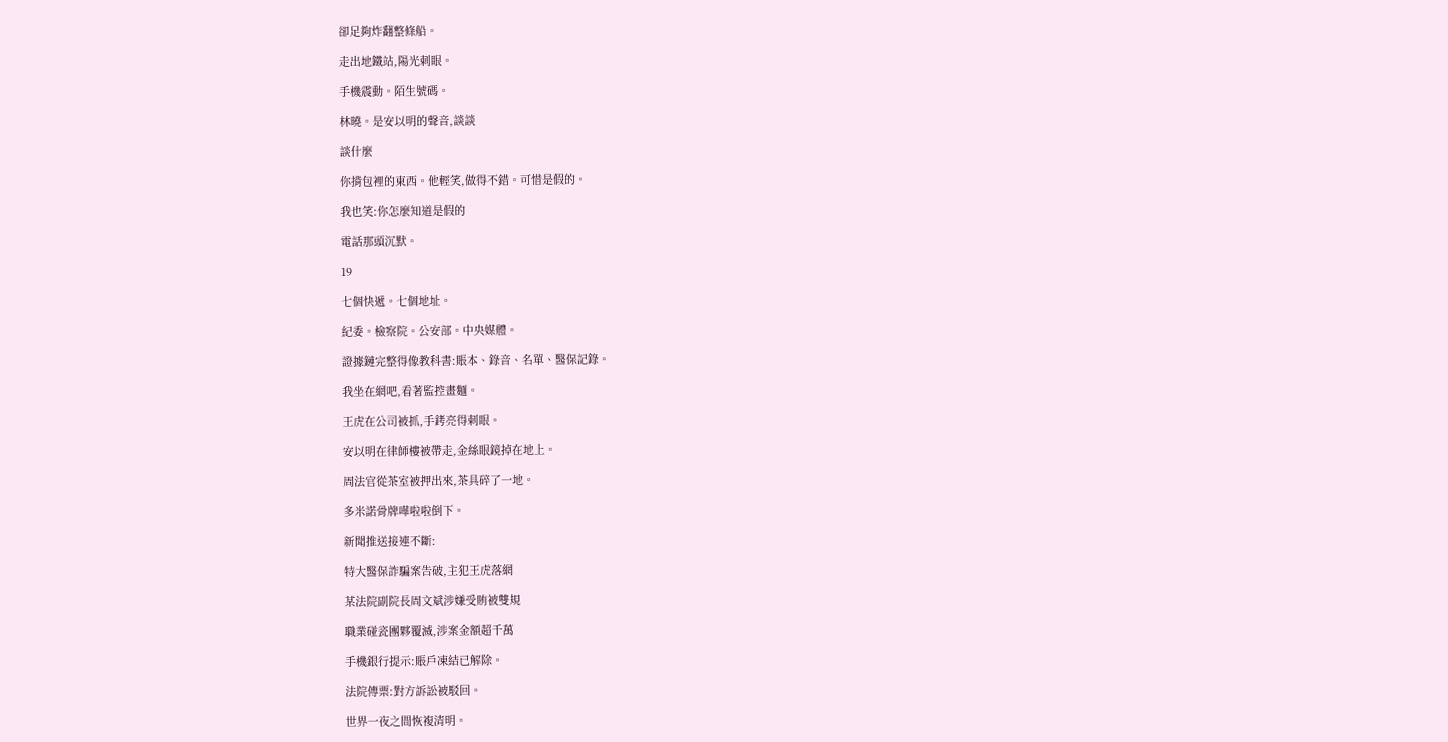卻足夠炸翻整條船。

走出地鐵站,陽光刺眼。

手機震動。陌生號碼。

林曉。是安以明的聲音,談談

談什麼

你揹包裡的東西。他輕笑,做得不錯。可惜是假的。

我也笑:你怎麼知道是假的

電話那頭沉默。

19

七個快遞。七個地址。

紀委。檢察院。公安部。中央媒體。

證據鏈完整得像教科書:賬本、錄音、名單、醫保記錄。

我坐在網吧,看著監控畫麵。

王虎在公司被抓,手銬亮得刺眼。

安以明在律師樓被帶走,金絲眼鏡掉在地上。

周法官從茶室被押出來,茶具碎了一地。

多米諾骨牌嘩啦啦倒下。

新聞推送接連不斷:

特大醫保詐騙案告破,主犯王虎落網

某法院副院長周文斌涉嫌受賄被雙規

職業碰瓷團夥覆滅,涉案金額超千萬

手機銀行提示:賬戶凍結已解除。

法院傳票:對方訴訟被駁回。

世界一夜之間恢複清明。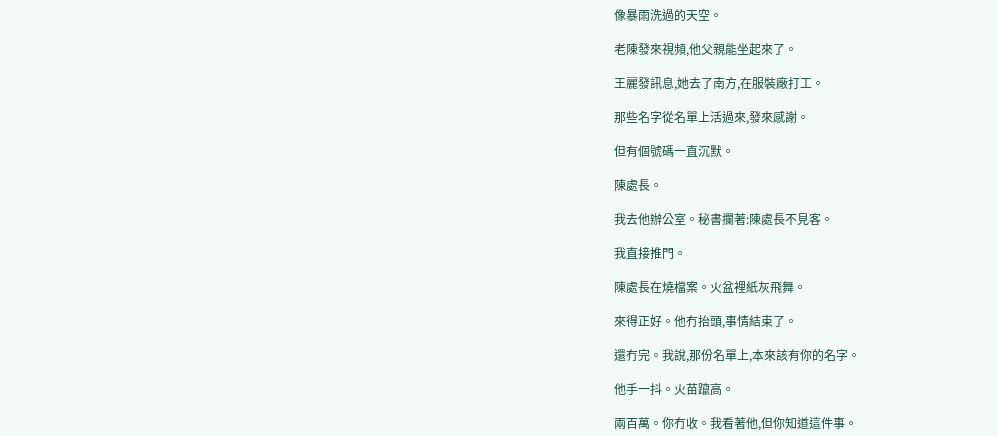像暴雨洗過的天空。

老陳發來視頻,他父親能坐起來了。

王麗發訊息,她去了南方,在服裝廠打工。

那些名字從名單上活過來,發來感謝。

但有個號碼一直沉默。

陳處長。

我去他辦公室。秘書攔著:陳處長不見客。

我直接推門。

陳處長在燒檔案。火盆裡紙灰飛舞。

來得正好。他冇抬頭,事情結束了。

還冇完。我說,那份名單上,本來該有你的名字。

他手一抖。火苗躥高。

兩百萬。你冇收。我看著他,但你知道這件事。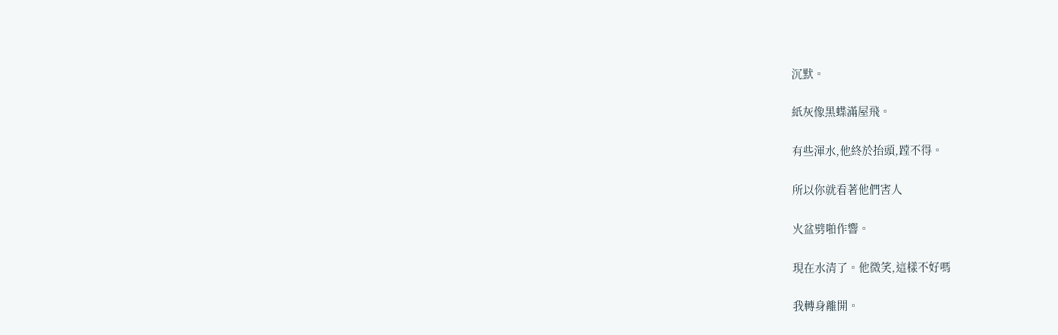沉默。

紙灰像黑蝶滿屋飛。

有些渾水,他終於抬頭,蹚不得。

所以你就看著他們害人

火盆劈啪作響。

現在水清了。他微笑,這樣不好嗎

我轉身離開。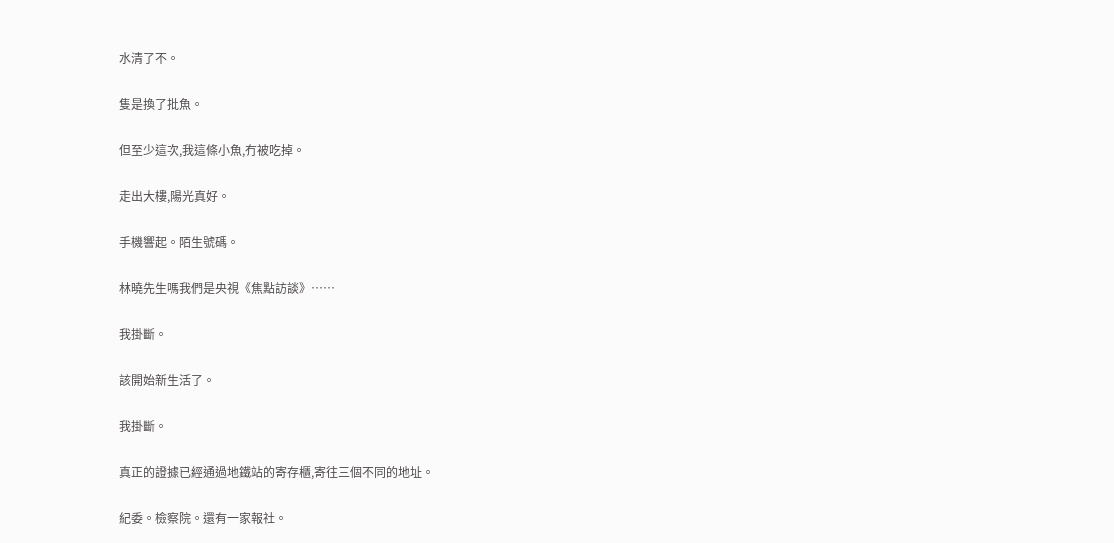水清了不。

隻是換了批魚。

但至少這次,我這條小魚,冇被吃掉。

走出大樓,陽光真好。

手機響起。陌生號碼。

林曉先生嗎我們是央視《焦點訪談》……

我掛斷。

該開始新生活了。

我掛斷。

真正的證據已經通過地鐵站的寄存櫃,寄往三個不同的地址。

紀委。檢察院。還有一家報社。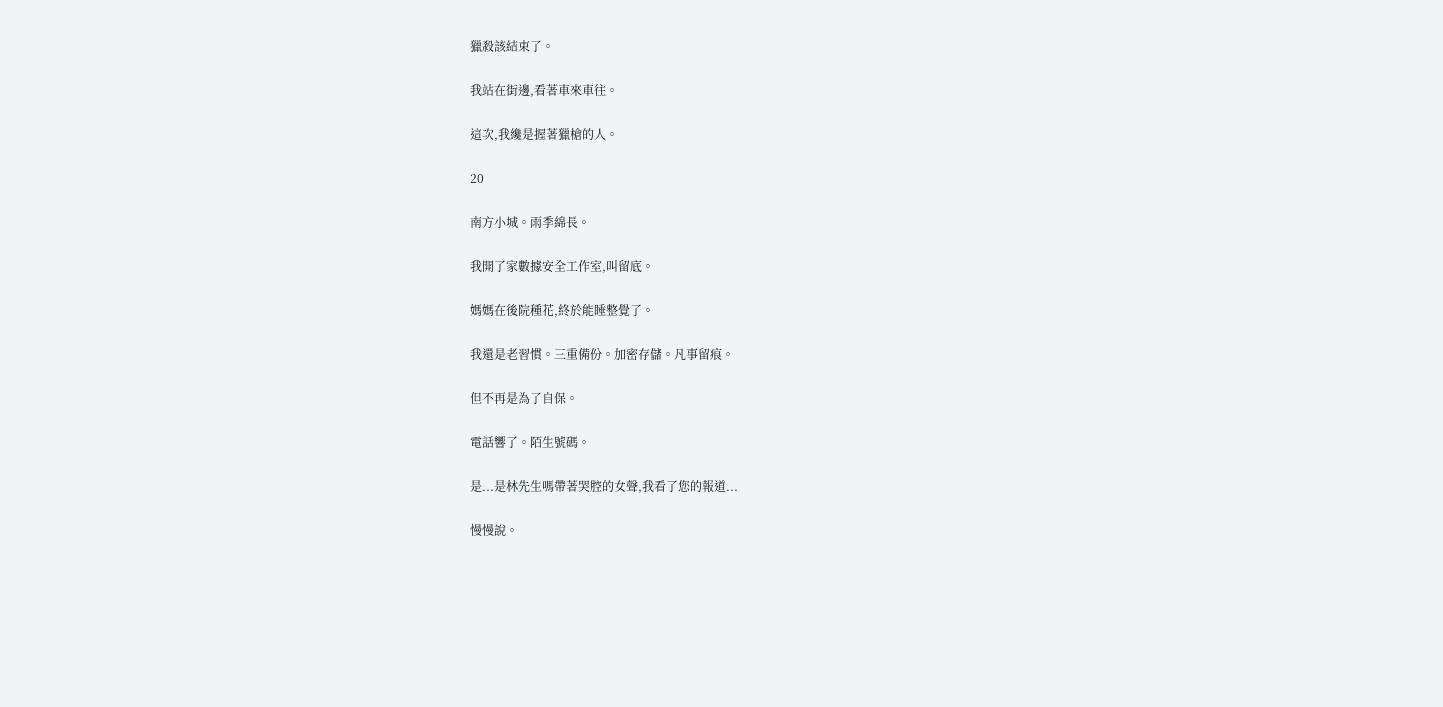獵殺該結束了。

我站在街邊,看著車來車往。

這次,我纔是握著獵槍的人。

20

南方小城。雨季綿長。

我開了家數據安全工作室,叫留底。

媽媽在後院種花,終於能睡整覺了。

我還是老習慣。三重備份。加密存儲。凡事留痕。

但不再是為了自保。

電話響了。陌生號碼。

是...是林先生嗎帶著哭腔的女聲,我看了您的報道...

慢慢說。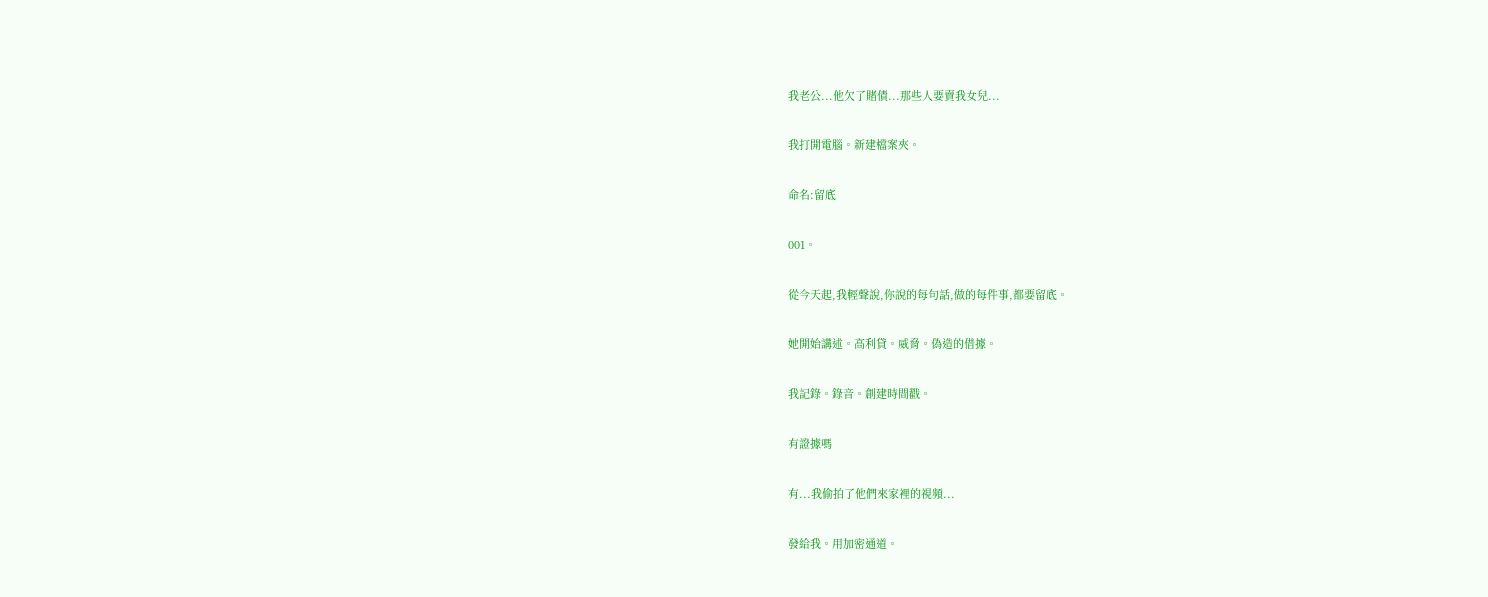我老公...他欠了賭債...那些人要賣我女兒...

我打開電腦。新建檔案夾。

命名:留底

001。

從今天起,我輕聲說,你說的每句話,做的每件事,都要留底。

她開始講述。高利貸。威脅。偽造的借據。

我記錄。錄音。創建時間戳。

有證據嗎

有...我偷拍了他們來家裡的視頻...

發給我。用加密通道。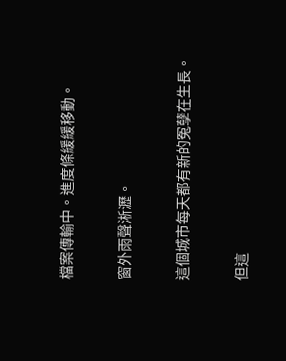檔案傳輸中。進度條緩緩移動。

窗外雨聲淅瀝。

這個城市每天都有新的冤孽在生長。

但這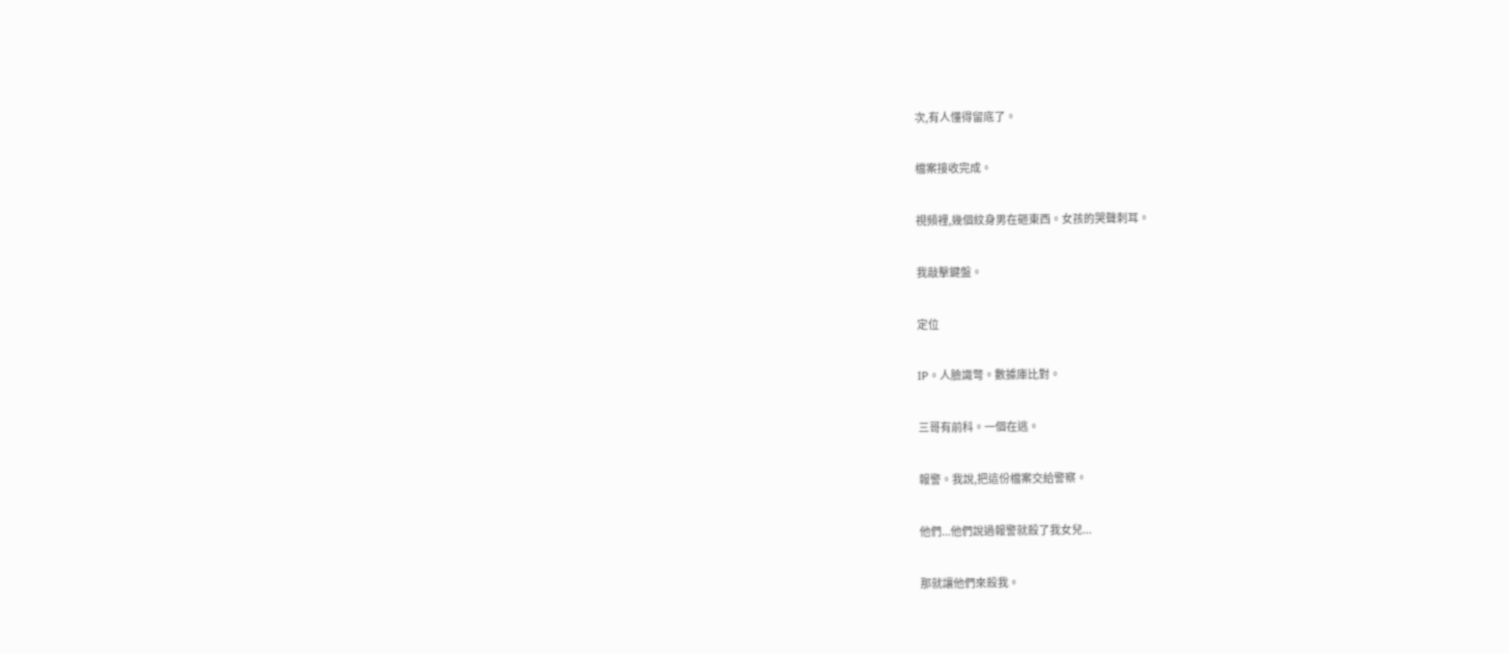次,有人懂得留底了。

檔案接收完成。

視頻裡,幾個紋身男在砸東西。女孩的哭聲刺耳。

我敲擊鍵盤。

定位

IP。人臉識彆。數據庫比對。

三哥有前科。一個在逃。

報警。我說,把這份檔案交給警察。

他們...他們說過報警就殺了我女兒...

那就讓他們來殺我。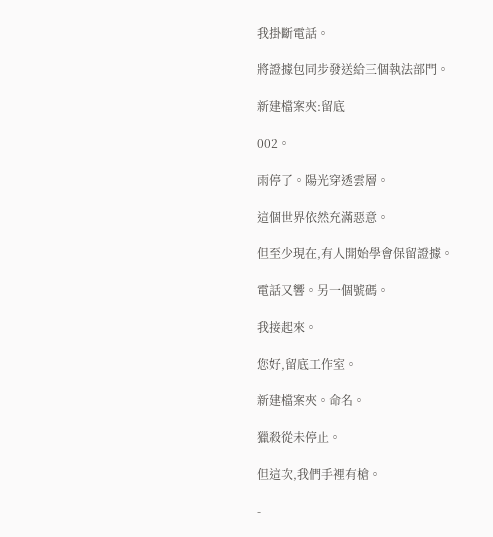我掛斷電話。

將證據包同步發送給三個執法部門。

新建檔案夾:留底

002。

雨停了。陽光穿透雲層。

這個世界依然充滿惡意。

但至少現在,有人開始學會保留證據。

電話又響。另一個號碼。

我接起來。

您好,留底工作室。

新建檔案夾。命名。

獵殺從未停止。

但這次,我們手裡有槍。

-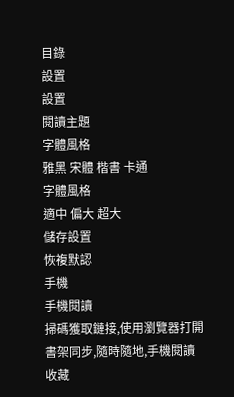目錄
設置
設置
閱讀主題
字體風格
雅黑 宋體 楷書 卡通
字體風格
適中 偏大 超大
儲存設置
恢複默認
手機
手機閱讀
掃碼獲取鏈接,使用瀏覽器打開
書架同步,隨時隨地,手機閱讀
收藏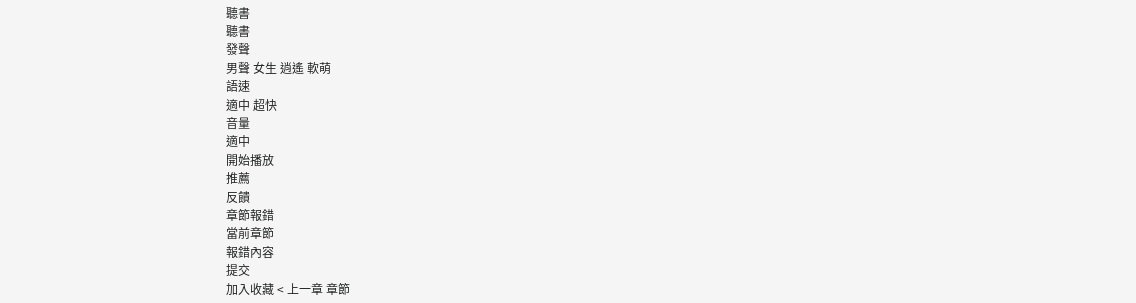聽書
聽書
發聲
男聲 女生 逍遙 軟萌
語速
適中 超快
音量
適中
開始播放
推薦
反饋
章節報錯
當前章節
報錯內容
提交
加入收藏 < 上一章 章節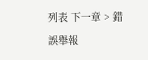列表 下一章 > 錯誤舉報